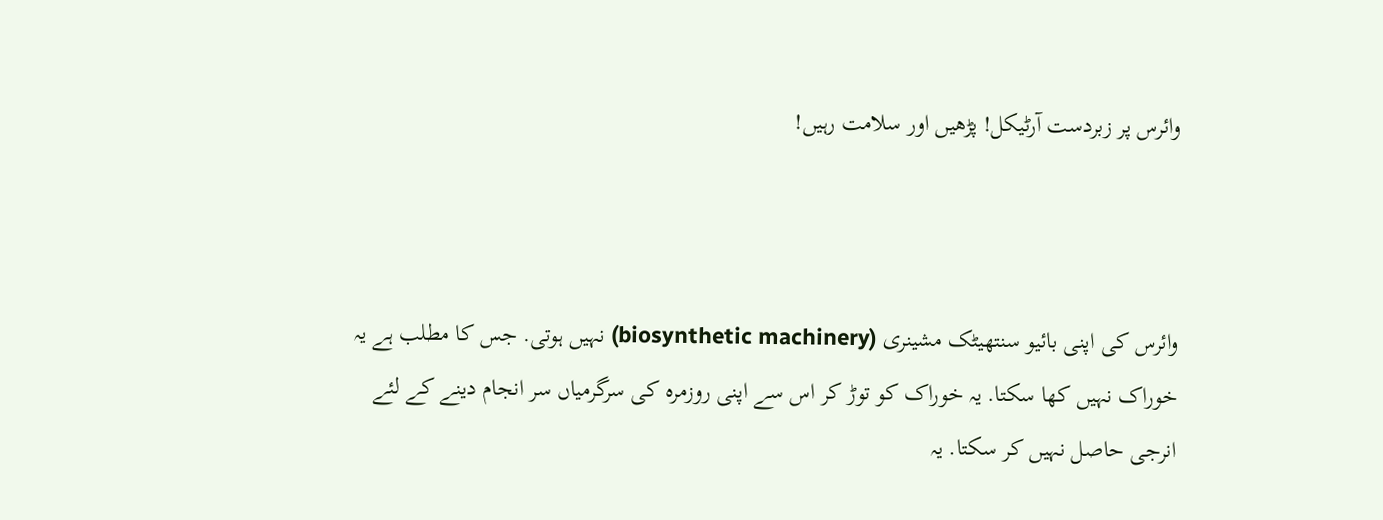وائرس پر زبردست آرٹیکل! پڑھیں اور سلامت رہیں!



وائرس کی اپنی بائیو سنتھیٹک مشینری (biosynthetic machinery) نہیں ہوتی. جس کا مطلب ہے یہ خوراک نہیں کھا سکتا. یہ خوراک کو توڑ کر اس سے اپنی روزمرہ کی سرگرمیاں سر انجام دینے کے لئے انرجی حاصل نہیں کر سکتا. یہ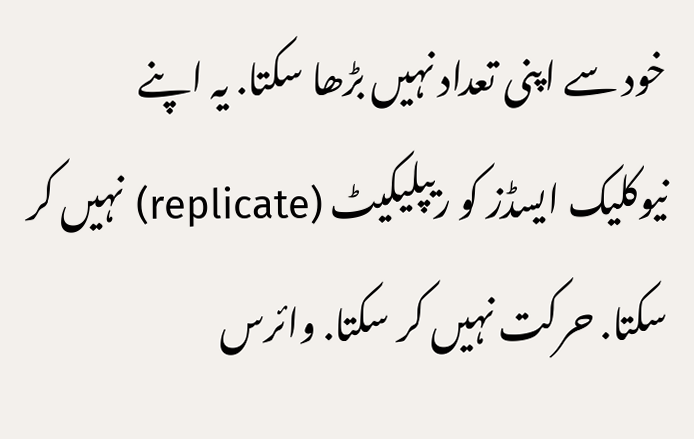خود سے اپنی تعداد نہیں بڑھا سکتا. یہ اپنے نیوکلیک ایسڈز کو ریپلیکیٹ (replicate) نہیں کر سکتا. حرکت نہیں کر سکتا. وائرس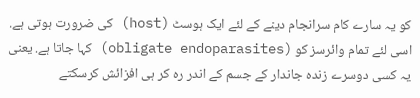کو یہ سارے کام سرانجام دینے کے لئے ایک ہوسٹ (host) کی ضرورت ہوتی ہے. اسی لئے تمام وائرسز کو (obligate endoparasites) کہا جاتا ہے. یعنی یہ کسی دوسرے زندہ جاندار کے جسم کے اندر رہ کر ہی افزائش کرسکتے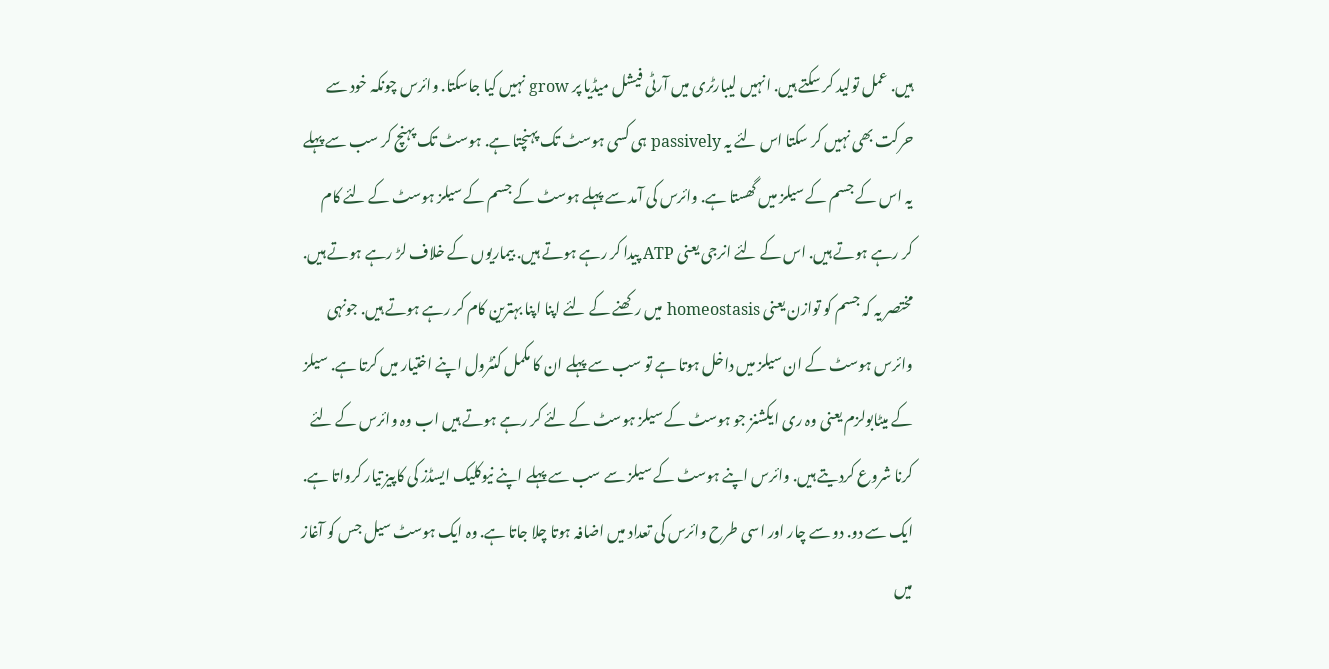ہیں. عمل تولید کر سکتے ہیں. انہیں لیبارٹری میں آرٹی فيشل ميڈيا پر grow نہیں کیا جاسکتا. وائرس چونکہ خود سے حرکت بھی نہیں کر سکتا اس لئے یہ passively ہی کسی ہوسٹ تک پہنچتا ہے. ہوسٹ تک پہنچ کر سب سے پہلے یہ اس کے جسم کے سیلز میں گھستا ہے. وائرس کی آمد سے پہلے ہوسٹ کے جسم کے سیلز ہوسٹ کے لئے کام کر رہے ہوتے ہیں. اس کے لئے انرجی یعنی ATP پیدا کر رہے ہوتے ہیں. بیماریوں کے خلاف لڑ رہے ہوتے ہیں. مختصر یہ کہ جسم کو توازن یعنی homeostasis میں رکھنے کے لئے اپنا اپنا بہترین کام کر رہے ہوتے ہیں. جونہی وائرس ہوسٹ کے ان سیلز میں داخل ہوتا ہے تو سب سے پہلے ان کا مکمل کنٹرول اپنے اختیار میں کرتا ہے. سیلز کے میٹابولزم یعنی وہ ری ایکشنز جو ہوسٹ کے سیلز ہوسٹ کے لئے کر رہے ہوتے ہیں اب وہ وائرس کے لئے کرنا شروع کردیتے ہیں. وائرس اپنے ہوسٹ کے سیلز سے سب سے پہلے اپنے نیوکلیک ایسڈز کی کاپیز تیار کرواتا ہے. ایک سے دو. دو سے چار اور اسی طرح وائرس کی تعداد میں اضافہ ہوتا چلا جاتا ہے. وہ ایک ہوسٹ سیل جس کو آغاز میں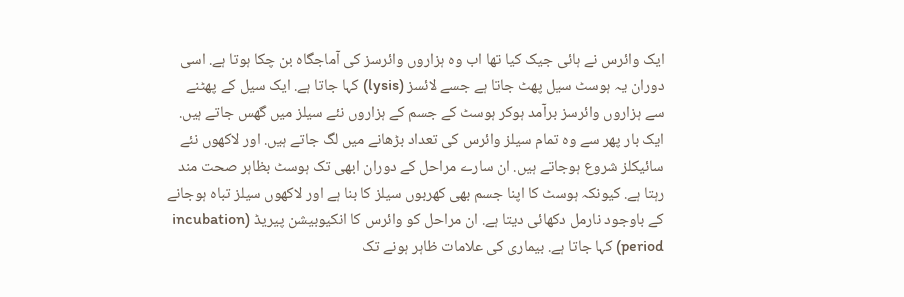ایک وائرس نے ہائی جیک کیا تھا اب وہ ہزاروں وائرسز کی آماجگاہ بن چکا ہوتا ہے. اسی دوران یہ ہوسٹ سیل پھٹ جاتا ہے جسے لائسز (lysis) کہا جاتا ہے. ایک سیل کے پھٹنے سے ہزاروں وائرسز برآمد ہوکر ہوسٹ کے جسم کے ہزاروں نئے سیلز میں گھس جاتے ہیں. ایک بار پھر سے وہ تمام سیلز وائرس کی تعداد بڑھانے میں لگ جاتے ہیں. اور لاکھوں نئے سائیکلز شروع ہوجاتے ہیں. ان سارے مراحل کے دوران ابھی تک ہوسٹ بظاہر صحت مند رہتا ہے. کیونکہ ہوسٹ کا اپنا جسم بھی کھربوں سیلز کا بنا ہے اور لاکھوں سیلز تباہ ہوجانے کے باوجود نارمل دکھائی دیتا ہے. ان مراحل کو وائرس کا انکیوبیشن پیریڈ (incubation period) کہا جاتا ہے. بیماری کی علامات ظاہر ہونے تک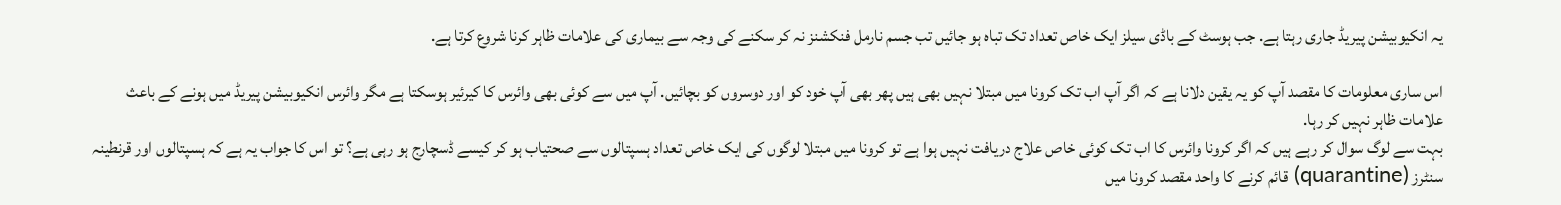یہ انکیوبیشن پیریڈ جاری رہتا ہے. جب ہوسٹ کے باڈی سیلز ایک خاص تعداد تک تباہ ہو جائیں تب جسم نارمل فنکشنز نہ کر سکنے کی وجہ سے بیماری کی علامات ظاہر کرنا شروع کرتا ہے.

اس ساری معلومات کا مقصد آپ کو یہ یقین دلانا ہے کہ اگر آپ اب تک کرونا میں مبتلا نہیں بھی ہیں پھر بھی آپ خود کو اور دوسروں کو بچائیں. آپ میں سے کوئی بھی وائرس کا کیرئیر ہوسکتا ہے مگر وائرس انکیوبیشن پیریڈ میں ہونے کے باعث علامات ظاہر نہیں کر رہا.
بہت سے لوگ سوال کر رہے ہیں کہ اگر کرونا وائرس کا اب تک کوئی خاص علاج دریافت نہیں ہوا ہے تو کرونا میں مبتلا لوگوں کی ایک خاص تعداد ہسپتالوں سے صحتیاب ہو کر کیسے ڈسچارج ہو رہی ہے؟ تو اس کا جواب یہ ہے کہ ہسپتالوں اور قرنطینہ سنٹرز (quarantine) قائم کرنے کا واحد مقصد کرونا میں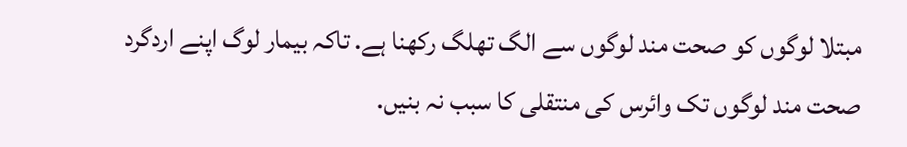مبتلا لوگوں کو صحت مند لوگوں سے الگ تھلگ رکھنا ہے. تاکہ بیمار لوگ اپنے اردگرد صحت مند لوگوں تک وائرس کی منتقلی کا سبب نہ بنیں.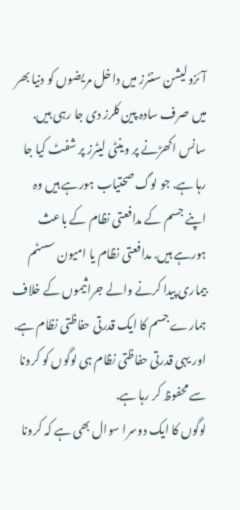آئزولیشن سنٹرز میں داخل مریضوں کو دنیا بھر میں صرف سادہ پین کلرز دی جا رہی ہیں. سانس اکھڑنے پر وینٹی لیٹرز پر شفٹ کیا جا رہا ہے. جو لوگ صحتیاب ہورہے ہیں وہ اپنے جسم کے مدافعتی نظام کے باعث ہورہے ہیں. مدافعتی نظام یا امیون سسٹم بیماری پیدا کرنے والے جراثیموں کے خلاف ہمارے جسم کا ایک قدرتی حفاظتی نظام ہے. اور یہی قدرتی حفاظتی نظام ہی لوگوں کو کرونا سے محفوظ کر رہا ہے.
لوگوں کا ایک دوسرا سوال بھی ہے کہ کرونا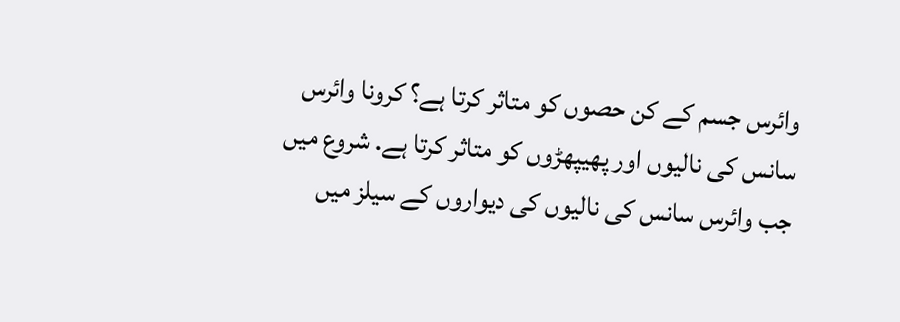وائرس جسم کے کن حصوں کو متاثر کرتا ہے؟ کرونا وائرس سانس کی نالیوں اور پھیپھڑوں کو متاثر کرتا ہے. شروع میں جب وائرس سانس کی نالیوں کی دیواروں کے سیلز میں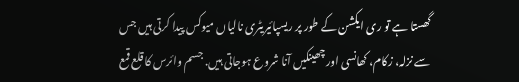گھستا ہے تو ری ایکشن کے طور پر ریسپائیریٹری نالیاں میوکس پیدا کرتی ہیں جس سے نزلہ، زکام، کھانسی اور چھینکیں آنا شروع ہوجاتی ہیں. جسم وائرس کا قلع قمع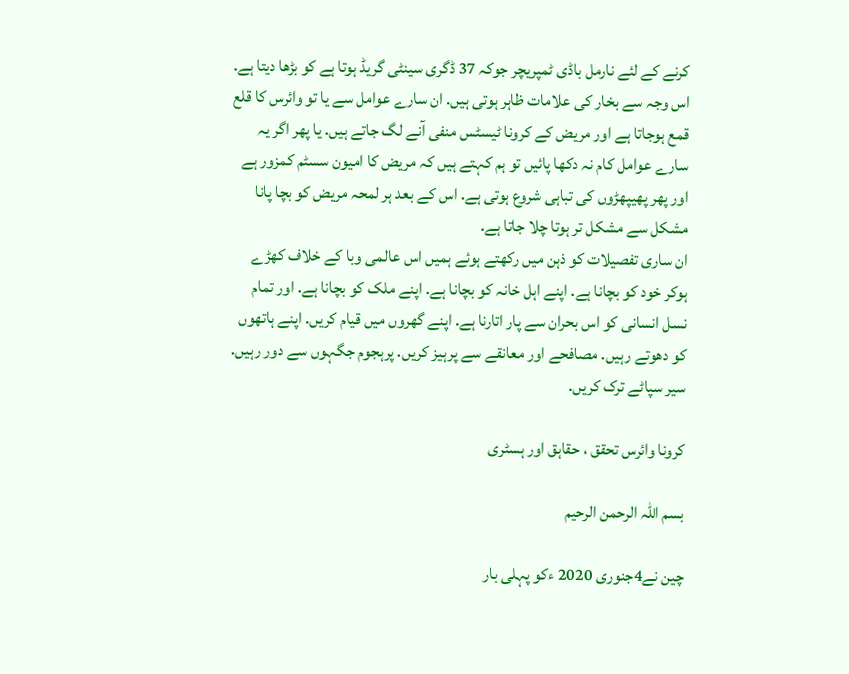کرنے کے لئے نارمل باڈی ٹمپریچر جوکہ 37 ڈگری سینٹی گریڈ ہوتا ہے کو بڑھا دیتا ہے. اس وجہ سے بخار کی علامات ظاہر ہوتی ہیں. ان سارے عوامل سے یا تو وائرس کا قلع قمع ہوجاتا ہے اور مریض کے کرونا ٹیسٹس منفی آنے لگ جاتے ہیں. یا پھر اگر یہ سارے عوامل کام نہ دکھا پائیں تو ہم کہتے ہیں کہ مریض کا امیون سسٹم کمزور ہے اور پھر پھیپھڑوں کی تباہی شروع ہوتی ہے. اس کے بعد ہر لمحہ مریض کو بچا پانا مشکل سے مشکل تر ہوتا چلا جاتا ہے.
ان ساری تفصیلات کو ذہن میں رکھتے ہوئے ہمیں اس عالمی وبا کے خلاف کھڑے ہوکر خود کو بچانا ہے. اپنے اہل خانہ کو بچانا ہے. اپنے ملک کو بچانا ہے. اور تمام نسل انسانی کو اس بحران سے پار اتارنا ہے. اپنے گھروں میں قیام کریں. اپنے ہاتھوں کو دھوتے رہیں. مصافحے اور معانقے سے پرہیز کریں. پرہجوم جگہوں سے دور رہیں. سیر سپاٹے ترک کریں.

کرونا وائرس تحقق ، حقاہق اور ہسٹری

بسم اللہ الرحمن الرحیم

چین نے4جنوری 2020 ءکو پہلی بار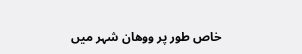خاص طور پر ووھان شہر میں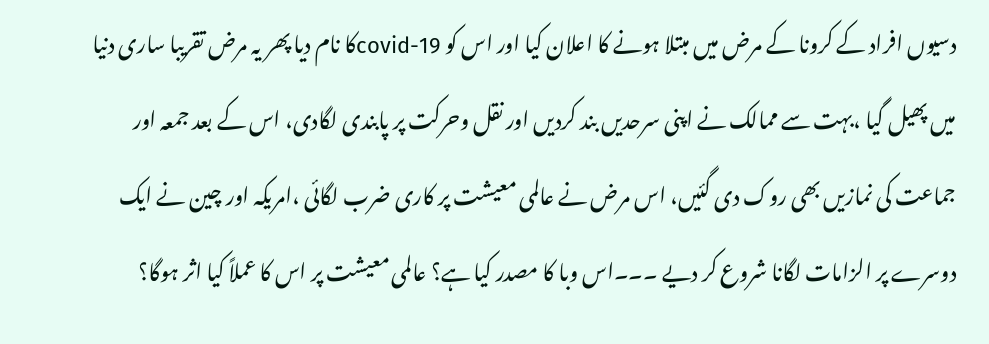دسیوں افراد کے کرونا کے مرض میں مبتلا ہونے کا اعلان کیا اور اس کو covid-19کا نام دیا پھر یہ مرض تقریبا ساری دنیا میں پھیل گیا ،بہت سے ممالک نے اپنی سرحدیں بند کردیں اور نقل وحرکت پر پابندی لگادی، اس کے بعد جمعہ اور جماعت کی نمازیں بھی روک دی گئیں، اس مرض نے عالمی معیشت پر کاری ضرب لگائی ،امریکہ اور چین نے ایک دوسرے پر الزامات لگانا شروع کر دیے ۔۔۔اس وبا کا مصدر کیا ہے؟ عالمی معیشت پر اس کا عملاً کیا اثر ہوگا؟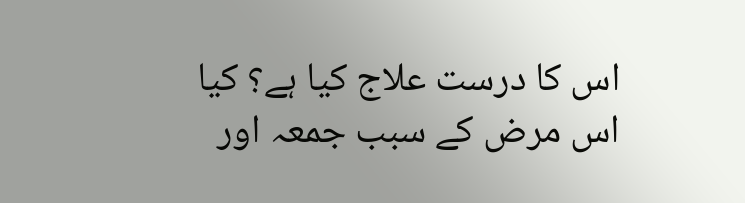اس کا درست علاج کیا ہے؟ کیا اس مرض کے سبب جمعہ اور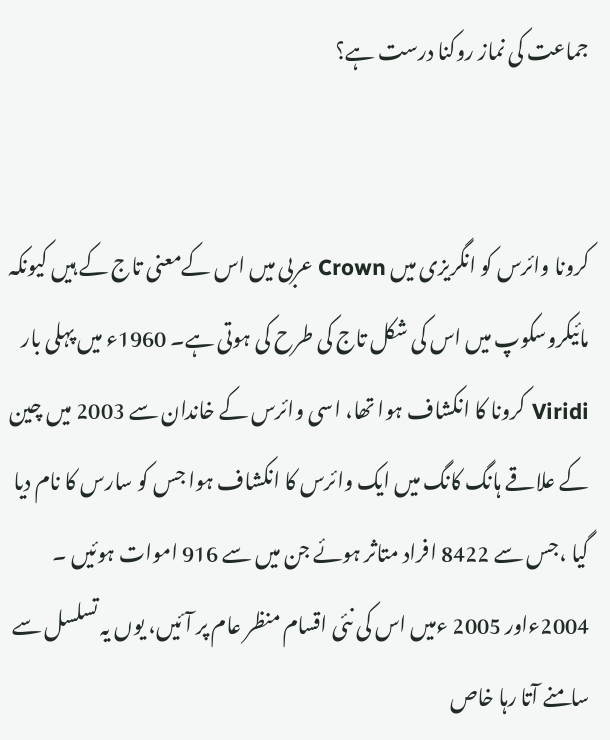جماعت کی نماز روکنا درست ہے؟


کرونا وائرس کو انگریزی میں Crown عربی میں اس کےمعنی تاج کے ہیں کیونکہ مائیکروسکوپ میں اس کی شکل تاج کی طرح کی ہوتی ہے۔ 1960ء میں پہلی بار Viridi کرونا کا انکشاف ہوا تھا، اسی وائرس کے خاندان سے 2003 میں چین کے علاقے ہانگ کانگ میں ایک وائرس کا انکشاف ہوا جس کو سارس کا نام دیا گیا ،جس سے 8422 افراد متاثر ہوئے جن میں سے 916 اموات ہوئیں ۔ 2004ءاور 2005 ءمیں اس کی نئی اقسام منظر عام پر آئیں، یوں یہ تسلسل سے سامنے آتا رہا خاص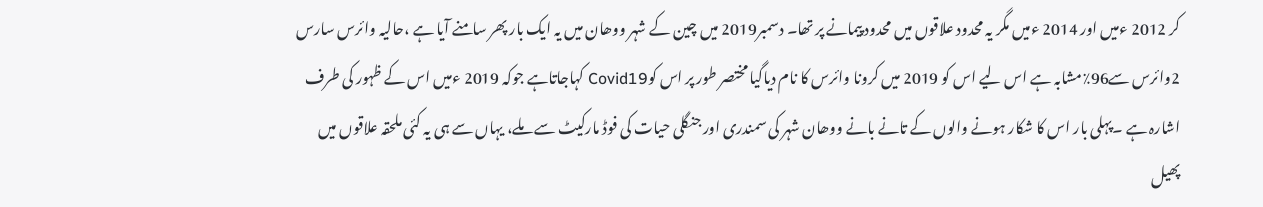کر 2012 ءمیں اور 2014 ءمیں مگر یہ محدود علاقوں میں محدود پیمانے پر تھا۔ دسمبر2019 میں چین کے شہر ووھان میں یہ ایک بار پھر سامنے آیا ہے ،حالیہ وائرس سارس 2وائرس سے96٪مشابہ ہے اس لیے اس کو 2019 میں کرونا وائرس کا نام دیاگیا مختصر طور پر اس کوCovid19 کہاجاتاہے جوکہ 2019 ءمیں اس کے ظہور کی طرف اشارہ ہے ۔پہلی بار اس کا شکار ہونے والوں کے تانے بانے ووھان شہر کی سمندری اور جنگلی حیات کی فوڈ مارکیٹ سے ملے، یہاں سے ہی یہ کئی ملحقہ علاقوں میں پھیل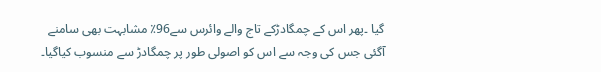گیا ۔پھر اس کے چمگادڑکے تاج والے وائرس سے96٪ مشابہت بھی سامنے آگئی جس کی وجہ سے اس کو اصولی طور پر چمگادڑ سے منسوب کیاگیا۔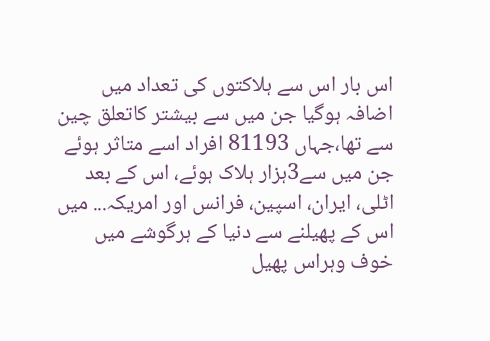اس بار اس سے ہلاکتوں کی تعداد میں اضافہ ہوگیا جن میں سے بیشتر کاتعلق چین سے تھا،جہاں 81193 افراد اسے متاثر ہوئے جن میں سے3ہزار ہلاک ہوئے، اس کے بعد اٹلی، ایران، اسپین، فرانس اور امریکہ... میں اس کے پھیلنے سے دنیا کے ہرگوشے میں خوف وہراس پھیل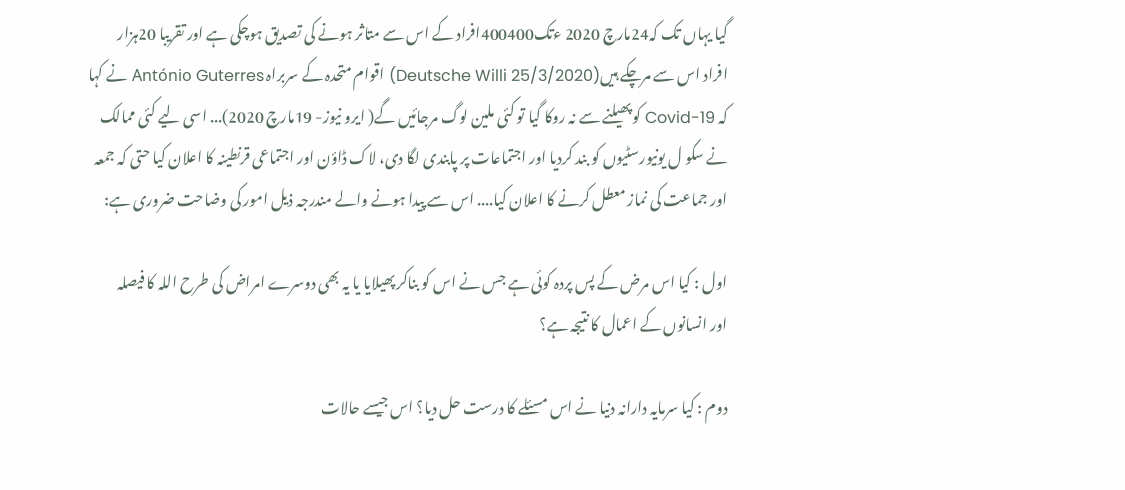گیا یہاں تک کہ24مارچ 2020 ءتک400400افراد کے اس سے متاثر ہونے کی تصدیق ہوچکی ہے اور تقریبا 20ہزار افراد اس سے مرچکے ہیں(Deutsche Willi 25/3/2020) اقوام متحدہ کے سربراہ António Guterres نے کہا کہ Covid-19 کو پھیلنے سے نہ روکا گیا تو کئی ملین لوگ مرجائیں گے( ایرو نیوز- 19مارچ 2020)... اسی لیے کئی ممالک نے سکو ل یونیورسٹیوں کو بند کردیا اور اجتماعات پر پابندی لگا دی، لاک ڈاؤن اور اجتماعی قرنطینہ کا اعلان کیا حتی کہ جمعہ اور جماعت کی نماز معطل کرنے کا اعلان کیا.... اس سے پیدا ہونے والے مندرجہ ذیل امور کی وضاحت ضروری ہے:

اول : کیا اس مرض کے پس پردہ کوئی ہے جس نے اس کو بناکر پھیلایا یا یہ بھی دوسرے امراض کی طرح اللہ کا فیصلہ اور انسانوں کے اعمال کا نتیجہ ہے؟

دوم : کیا سرمایہ دارانہ دنیا نے اس مسئلے کا درست حل دیا؟ اس جیسے حالات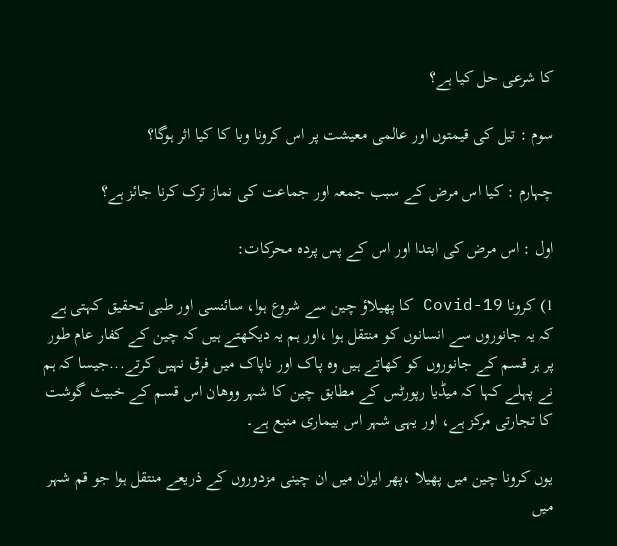کا شرعی حل کیا ہے؟

سوم : تیل کی قیمتوں اور عالمی معیشت پر اس کرونا وبا کا کیا اثر ہوگا؟

چہارم : کیا اس مرض کے سبب جمعہ اور جماعت کی نماز ترک کرنا جائز ہے؟

اول : اس مرض کی ابتدا اور اس کے پس پردہ محرکات:

1) کرونا Covid-19 کا پھیلاؤ چین سے شروع ہوا، سائنسی اور طبی تحقیق کہتی ہے کہ یہ جانوروں سے انسانوں کو منتقل ہوا ،اور ہم یہ دیکھتے ہیں کہ چین کے کفار عام طور پر ہر قسم کے جانوروں کو کھاتے ہیں وہ پاک اور ناپاک میں فرق نہیں کرتے...جیسا کہ ہم نے پہلے کہا کہ میڈیا رپورٹس کے مطابق چین کا شہر ووھان اس قسم کے خبیث گوشت کا تجارتی مرکز ہے، اور یہی شہر اس بیماری منبع ہے۔

یوں کرونا چین میں پھیلا ،پھر ایران میں ان چینی مزدوروں کے ذریعے منتقل ہوا جو قم شہر میں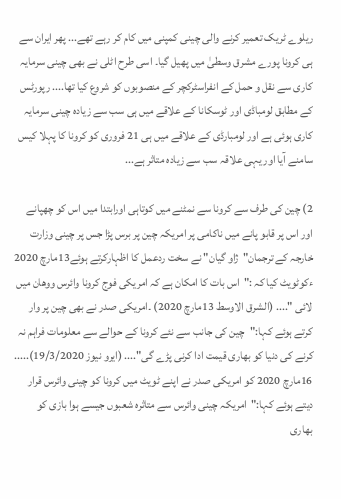ریلوے ٹریک تعمیر کرنے والی چینی کمپنی میں کام کر رہے تھے... پھر ایران سے ہی کرونا پورے مشرق وسطیٰ میں پھیل گیا۔ اسی طرح اٹلی نے بھی چینی سرمایہ کاری سے نقل و حمل کے انفراسٹرکچر کے منصوبوں کو شروع کیا تھا.... رپورٹس کے مطابق لومباڈی اور ٹوسکانا کے علاقے میں ہی سب سے زیادہ چینی سرمایہ کاری ہوئی ہے اور لومبارڈی کے علاقے میں ہی 21 فروری کو کرونا کا پہلا کیس سامنے آیا اور یہی علاقہ سب سے زیادہ متاثر ہے...

2) چین کی طرف سے کرونا سے نمٹنے میں کوتاہی اورابتدا میں اس کو چھپانے اور اس پر قابو پانے میں ناکامی پر امریکہ چین پر برس پڑا جس پر چینی وزارت خارجہ کے ترجمان"ژاو گیان" نے سخت ردعمل کا اظہارکرتے ہوئے13مارچ 2020 ءکوٹویٹ کیا کہ :"اس بات کا امکان ہے کہ امریکی فوج کرونا وائرس ووھان میں لائی ".... (الشرق الاوسط 13مارچ 2020) ۔امریکی صدر نے بھی چین پر وار کرتے ہوئے کہا:"چین کی جانب سے نئے کرونا کے حوالے سے معلومات فراہم نہ کرنے کی دنیا کو بھاری قیمت ادا کرنی پڑے گی".... (ایرو نیوز 19/3/2020)..... 16مارچ 2020 کو امریکی صدر نے اپنے ٹویٹ میں کرونا کو چینی وائرس قرار دیتے ہوئے کہا:"امریکہ چینی وائرس سے متاثرہ شعبوں جیسے ہوا بازی کو بھاری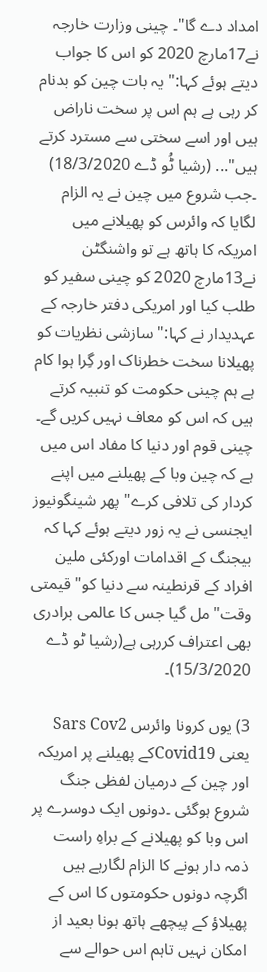امداد دے گا"۔ چینی وزارت خارجہ نے17مارچ 2020 کو اس کا جواب دیتے ہوئے کہا:" یہ بات چین کو بدنام کر رہی ہے ہم اس پر سخت ناراض ہیں اور اسے سختی سے مسترد کرتے ہیں"... (رشیا ٹُو ڈے 18/3/2020) ۔جب شروع میں چین نے یہ الزام لگایا کہ وائرس کو پھیلانے میں امریکہ کا ہاتھ ہے تو واشنگٹن نے13مارچ 2020 کو چینی سفیر کو طلب کیا اور امریکی دفتر خارجہ کے عہدیدار نے کہا:" سازشی نظریات کو پھیلانا سخت خطرناک اور گِرا ہوا کام ہے ہم چینی حکومت کو تنبیہ کرتے ہیں کہ اس کو معاف نہیں کریں گے۔ چینی قوم اور دنیا کا مفاد اس میں ہے کہ چین وبا کے پھیلنے میں اپنے کردار کی تلافی کرے" پھر شینگونیوز ایجنسی نے یہ زور دیتے ہوئے کہا کہ بیجنگ کے اقدامات اورکئی ملین افراد کے قرنطینہ سے دنیا کو" قیمتی وقت"مل گیا جس کا عالمی برادری بھی اعتراف کررہی ہے(رشیا ٹو ڈے 15/3/2020)۔

3) یوں کرونا وائرس Sars Cov2 یعنی Covid19کے پھیلنے پر امریکہ اور چین کے درمیان لفظی جنگ شروع ہوگئی ۔دونوں ایک دوسرے پر اس وبا کو پھیلانے کے براہِ راست ذمہ دار ہونے کا الزام لگارہے ہیں اگرچہ دونوں حکومتوں کا اس کے پھیلاؤ کے پیچھے ہاتھ ہونا بعید از امکان نہیں تاہم اس حوالے سے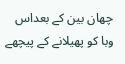چھان بین کے بعداس وبا کو پھیلانے کے پیچھے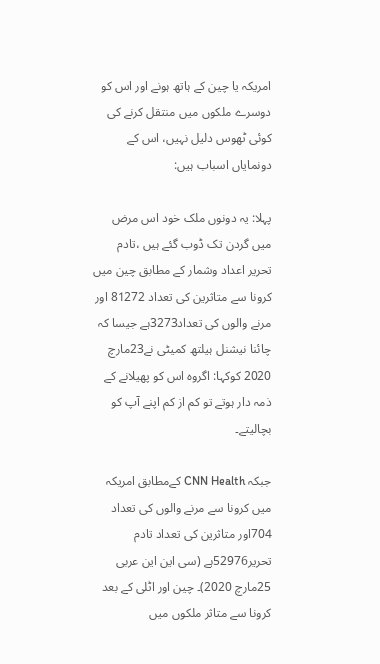امریکہ یا چین کے ہاتھ ہونے اور اس کو دوسرے ملکوں میں منتقل کرنے کی  کوئی ٹھوس دلیل نہیں، اس کے دونمایاں اسباب ہیں:

پہلا: یہ دونوں ملک خود اس مرض میں گردن تک ڈوب گئے ہیں ،تادم تحریر اعداد وشمار کے مطابق چین میں کرونا سے متاثرین کی تعداد 81272 اور مرنے والوں کی تعداد3273ہے جیسا کہ چائنا نیشنل ہیلتھ کمیٹی نے23مارچ 2020 کوکہا: اگروہ اس کو پھیلانے کے ذمہ دار ہوتے تو کم از کم اپنے آپ کو بچالیتے۔

جبکہ CNN Health کےمطابق امریکہ میں کرونا سے مرنے والوں کی تعداد 704اور متاثرین کی تعداد تادم تحریر52976ہے (سی این این عربی 25مارچ 2020)۔ چین اور اٹلی کے بعد کرونا سے متاثر ملکوں میں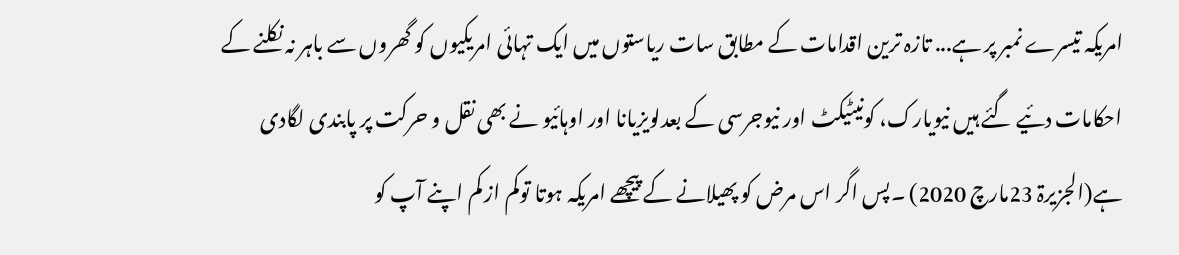امریکہ تیسرے نمبر پر ہے... تازہ ترین اقدامات کے مطابق سات ریاستوں میں ایک تہائی امریکیوں کو گھروں سے باہر نہ نکلنے کے احکامات دئیے گئے ہیں نیویارک، کونیٹیکٹ اور نیوجرسی کے بعدلویزیانا اور اوہائیو نے بھی نقل و حرکت پر پابندی لگادی ہے(الجزیرۃ 23مارچ 2020) ۔پس اگر اس مرض کو پھیلانے کے پیچھے امریکہ ہوتا توکم از کم اپنے آپ کو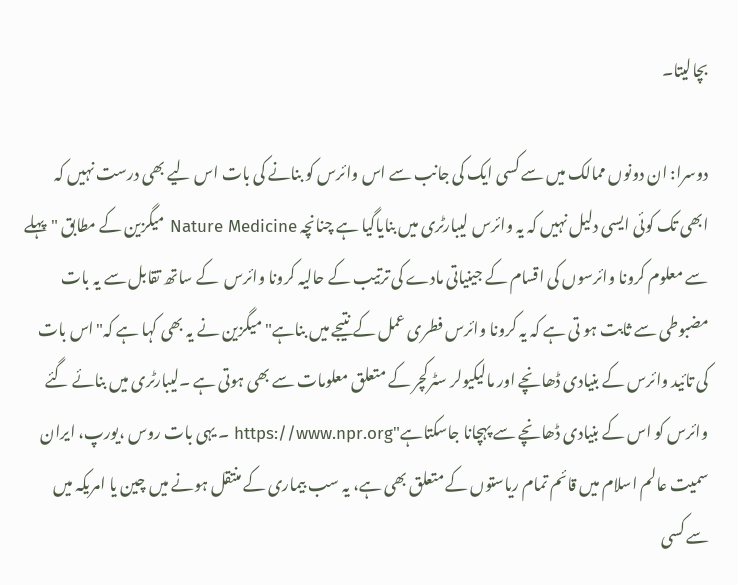بچالیتا۔

دوسرا: ان دونوں ممالک میں سے کسی ایک کی جانب سے اس وائرس کو بنانے کی بات اس لیے بھی درست نہیں کہ ابھی تک کوئی ایسی دلیل نہیں کہ یہ وائرس لیبارٹری میں بنایاگیا ہے چنانچہ Nature Medicine میگزین کے مطابق "پہلے سے معلوم کرونا وائرسوں کی اقسام کے جینیاتی مادے کی ترتیب کے حالیہ کرونا وائرس  کے ساتھ تقابل سے یہ بات مضبوطی سے ثابت ہو تی ہے کہ یہ کرونا وائرس فطری عمل کے نتیجے میں بناہے" میگزین نے یہ بھی کہا ہے کہ"اس بات کی تائید وائرس کے بنیادی ڈھانچے اور مالیکیولر سٹرکچر کے متعلق معلومات سے بھی ہوتی ہے ۔لیبارٹری میں بنائے گئے وائرس کو اس کے بنیادی ڈھانچے سے پہچانا جاسکتاہے"https://www.npr.org ۔ یہی بات روس ،یورپ، ایران سمیت عالم اسلام میں قائم تمام ریاستوں کے متعلق بھی ہے، یہ سب بیماری کے منتقل ہونے میں چین یا امریکہ میں سے کسی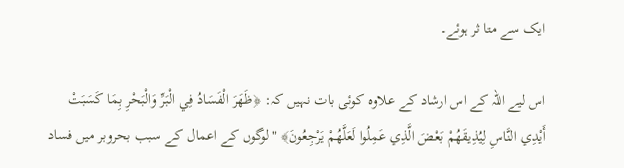ایک سے متا ثر ہوئے۔

اس لیے اللہ کے اس ارشاد کے علاوہ کوئی بات نہیں کہ: ﴿ظَهَرَ الْفَسَادُ فِي الْبَرِّ وَالْبَحْرِ بِمَا كَسَبَتْ أَيْدِي النَّاسِ لِيُذِيقَهُمْ بَعْضَ الَّذِي عَمِلُوا لَعَلَّهُمْ يَرْجِعُونَ﴾ "لوگوں کے اعمال کے سبب بحروبر میں فساد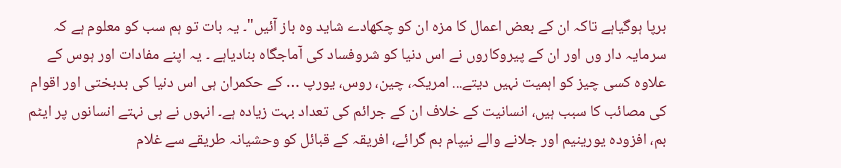برپا ہوگیاہے تاکہ ان کے بعض اعمال کا مزہ ان کو چکھادے شاید وہ باز آئیں"۔ یہ بات تو ہم سب کو معلوم ہے کہ سرمایہ دار وں اور ان کے پیروکاروں نے اس دنیا کو شروفساد کی آماجگاہ بنادیاہے ۔ یہ اپنے مفادات اور ہوس کے علاوہ کسی چیز کو اہمیت نہیں دیتے... امریکہ، چین، روس، یورپ … کے حکمران ہی اس دنیا کی بدبختی اور اقوام کی مصائب کا سبب ہیں، انسانیت کے خلاف ان کے جرائم کی تعداد بہت زیادہ ہے۔ انہوں نے ہی نہتے انسانوں پر ایٹم بم، افزودہ یورینیم اور جلانے والے نیپام بم گرائے، افریقہ کے قبائل کو وحشیانہ طریقے سے غلام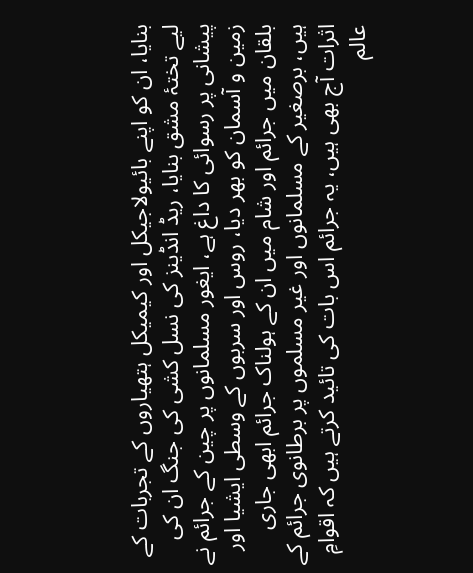بنایا، ان کو اپنے بائیولاجیکل اور کیمیکل ہتھیاروں کے تجربات کے لیے تختۂ مشق بنایا، ریڈ انڈینز کی نسل کشی کی جنگ ان کی پیشانی پر رسوائی کا داغ ہے، ایغور مسلمانوں پر چین کے جرائم نے زمین و آسمان کو بھر دیا، روس اور سربوں کے وسطی ایشیا اور بلقان میں جرائم اور شام میں ان کے ہولناک جرائم ابھی جاری ہیں، برصغیر کے مسلمانوں اور غیر مسلموں پر برطانوی جرائم کے اثرات آج بھی ہیں، یہ جرائم اس بات کی تائید کرتے ہیں کہ اقوامِ عالم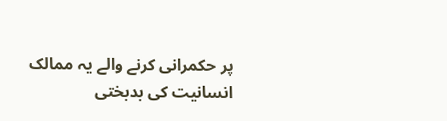پر حکمرانی کرنے والے یہ ممالک انسانیت کی بدبختی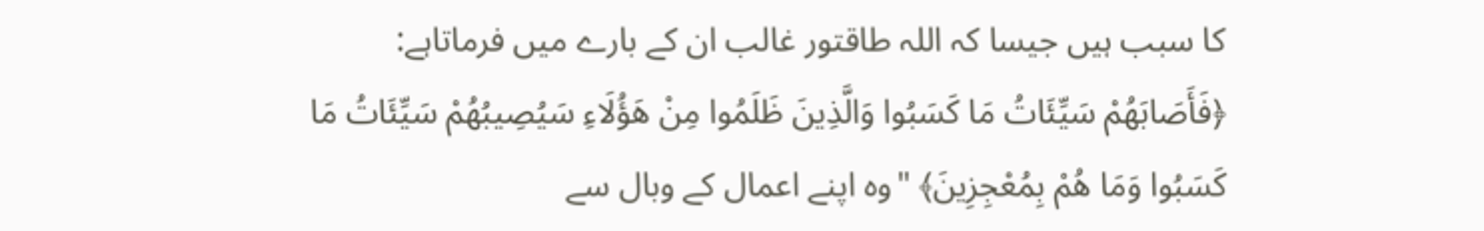کا سبب ہیں جیسا کہ اللہ طاقتور غالب ان کے بارے میں فرماتاہے: ﴿فَأَصَابَهُمْ سَيِّئَاتُ مَا كَسَبُوا وَالَّذِينَ ظَلَمُوا مِنْ هَؤُلَاءِ سَيُصِيبُهُمْ سَيِّئَاتُ مَا كَسَبُوا وَمَا هُمْ بِمُعْجِزِينَ﴾ "وہ اپنے اعمال کے وبال سے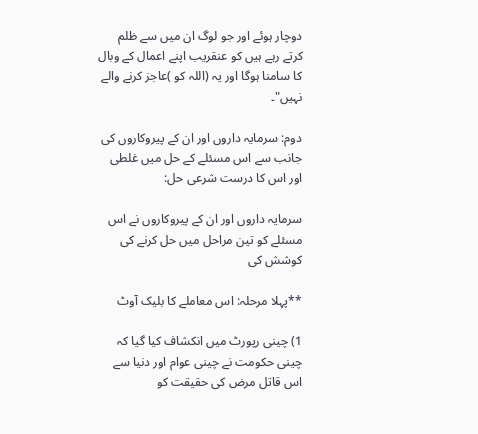دوچار ہوئے اور جو لوگ ان میں سے ظلم کرتے رہے ہیں کو عنقریب اپنے اعمال کے وبال کا سامنا ہوگا اور یہ (اللہ کو )عاجز کرنے والے نہیں"۔

دوم: سرمایہ داروں اور ان کے پیروکاروں کی جانب سے اس مسئلے کے حل میں غلطی اور اس کا درست شرعی حل:

سرمایہ داروں اور ان کے پیروکاروں نے اس مسئلے کو تین مراحل میں حل کرنے کی کوشش کی

**پہلا مرحلہ: اس معاملے کا بلیک آوٹ

1) چینی رپورٹ میں انکشاف کیا گیا کہ چینی حکومت نے چینی عوام اور دنیا سے اس قاتل مرض کی حقیقت کو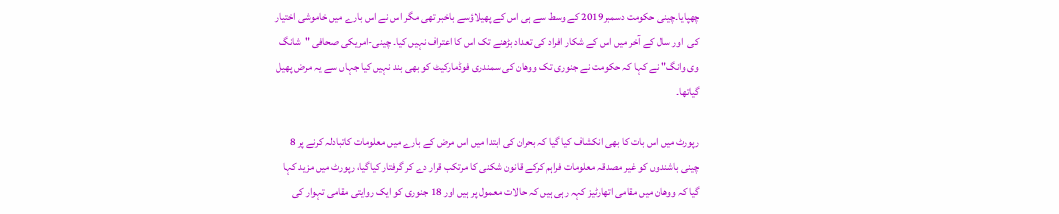چھپایا۔چینی حکومت دسمبر2019 کے وسط سے ہی اس کے پھیلاؤسے باخبر تھی مگر اس نے اس بارے میں خاموشی اختیار کی  اور سال کے آخر میں اس کے شکار افراد کی تعداد بڑھنے تک اس کا اعتراف نہیں کیا۔ چینی-امریکی صحافی "شانگ وی وانگ" نے کہا کہ حکومت نے جنوری تک ووھان کی سمندری فوڈمارکیٹ کو بھی بند نہیں کیا جہاں سے یہ مرض پھیل گیاتھا۔

رپورٹ میں اس بات کا بھی انکشاف کیا گیا کہ بحران کی ابتدا میں اس مرض کے بارے میں معلومات کاتبادلہ کرنے پر 8 چینی باشندوں کو غیر مصدقہ معلومات فراہم کرکے قانون شکنی کا مرتکب قرار دے کر گرفتار کیاگیا، رپورٹ میں مزید کہا گیا کہ ووھان میں مقامی اتھارٹیز کہہ رہی ہیں کہ حالات معمول پر ہیں اور 18 جنوری کو ایک روایتی مقامی تہوار کی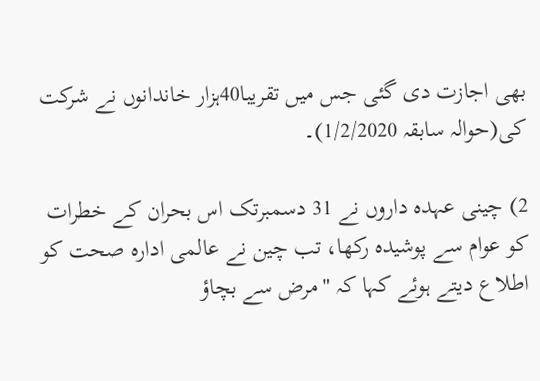بھی اجازت دی گئی جس میں تقریبا40ہزار خاندانوں نے شرکت کی(حوالہ سابقہ 1/2/2020)۔

2) چینی عہدہ داروں نے 31 دسمبرتک اس بحران کے خطرات کو عوام سے پوشیدہ رکھا، تب چین نے عالمی ادارہ صحت کو اطلاع دیتے ہوئے کہا کہ "مرض سے بچاؤ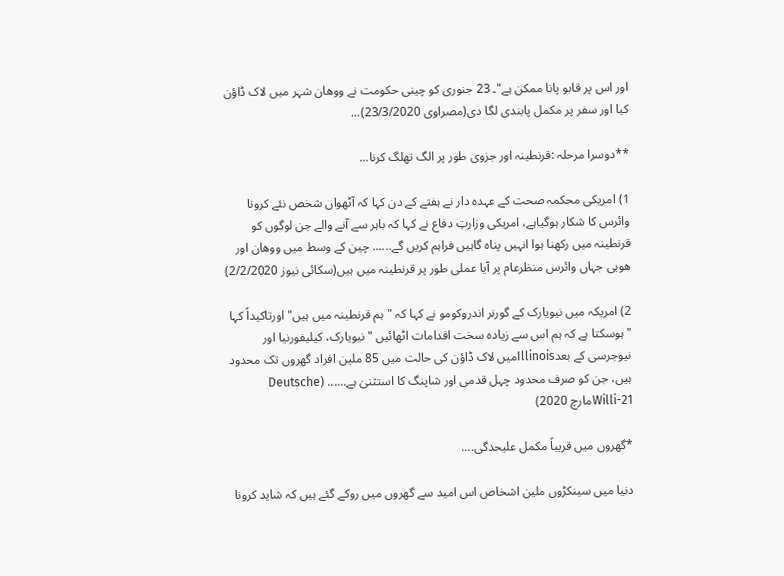اور اس پر قابو پانا ممکن ہے"۔ 23 جنوری کو چینی حکومت نے ووھان شہر میں لاک ڈاؤن کیا اور سفر پر مکمل پابندی لگا دی(مصراوی 23/3/2020)...

**دوسرا مرحلہ :قرنطینہ اور جزوی طور پر الگ تھلگ کرنا...

1) امریکی محکمہ صحت کے عہدہ دار نے ہفتے کے دن کہا کہ آٹھواں شخص نئے کرونا وائرس کا شکار ہوگیاہے، امریکی وزارتِ دفاع نے کہا کہ باہر سے آنے والے جن لوگوں کو قرنطینہ میں رکھنا ہوا انہیں پناہ گاہیں فراہم کریں گے...... چین کے وسط میں ووھان اور ھوبی جہاں وائرس منظرعام پر آیا عملی طور پر قرنطینہ میں ہیں(سکائی نیوز 2/2/2020)

2) امریکہ میں نیویارک کے گورنر اندروکومو نے کہا کہ "ہم قرنطینہ میں ہیں" اورتاکیداً کہا "ہوسکتا ہے کہ ہم اس سے زیادہ سخت اقدامات اٹھائیں " نیویارک، کیلیفورنیا اور نیوجرسی کے بعدIllinoisمیں لاک ڈاؤن کی حالت میں 85 ملین افراد گھروں تک محدود ہیں، جن کو صرف محدود چہل قدمی اور شاپنگ کا استثنیٰ ہے...... (Deutsche Willi-21مارچ 2020)

*گھروں میں قریباً مکمل علیحدگی....

دنیا میں سینکڑوں ملین اشخاص اس امید سے گھروں میں روکے گئے ہیں کہ شاید کرونا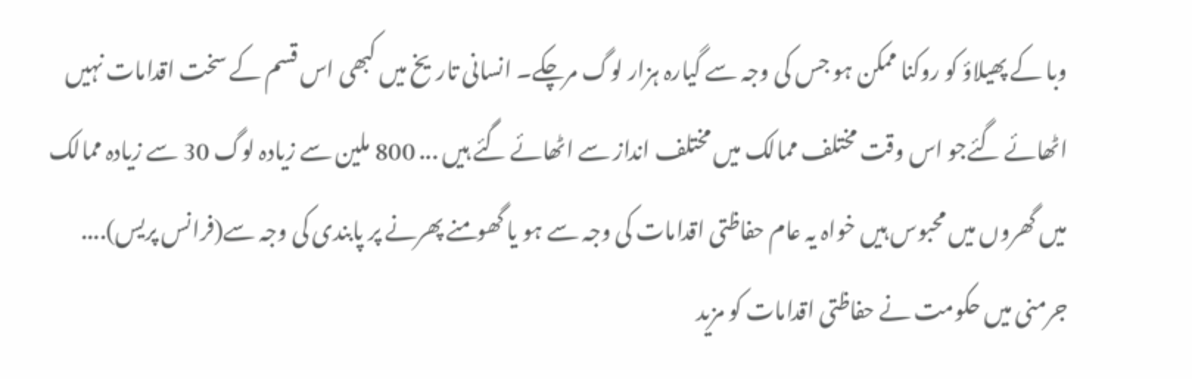وبا کے پھیلاؤ کو روکنا ممکن ہو جس کی وجہ سے گیارہ ہزار لوگ مرچکے۔ انسانی تاریخ میں کبھی اس قسم کے سخت اقدامات نہیں اٹھائے گئےجو اس وقت مختلف ممالک میں مختلف انداز سے اٹھائے گئے ہیں ... 800 ملین سے زیادہ لوگ 30 سے زیادہ ممالک میں گھروں میں محبوس ہیں خواہ یہ عام حفاظتی اقدامات کی وجہ سے ہو یا گھومنے پھرنے پر پابندی کی وجہ سے(فرانس پریس).... جرمنی میں حکومت نے حفاظتی اقدامات کو مزید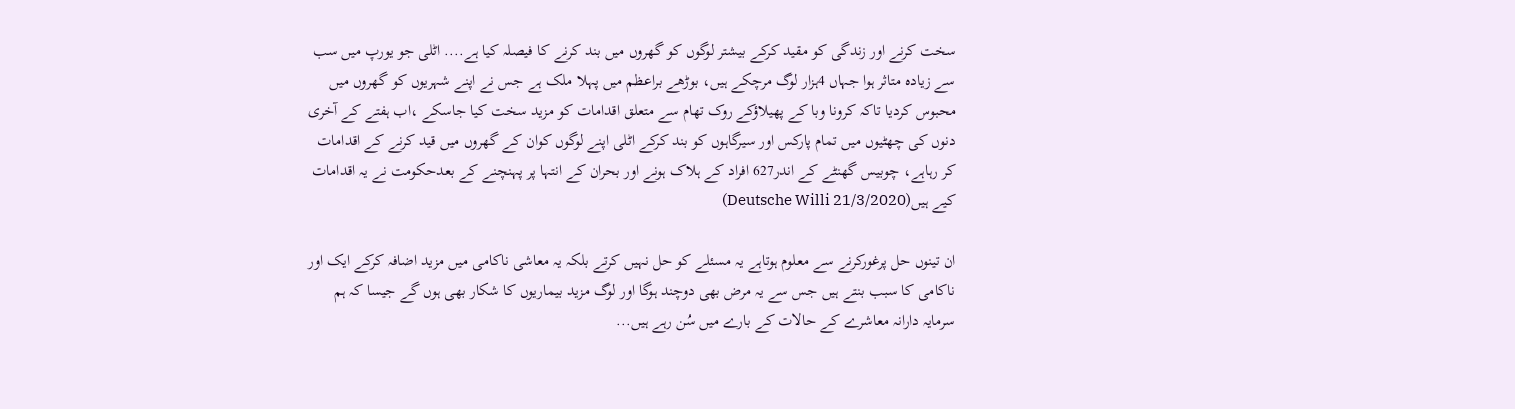سخت کرنے اور زندگی کو مقید کرکے بیشتر لوگوں کو گھروں میں بند کرنے کا فیصلہ کیا ہے.... اٹلی جو یورپ میں سب سے زیادہ متاثر ہوا جہاں 4ہزار لوگ مرچکے ہیں، بوڑھے براعظم میں پہلا ملک ہے جس نے اپنے شہریوں کو گھروں میں محبوس کردیا تاکہ کرونا وبا کے پھیلاؤکے روک تھام سے متعلق اقدامات کو مزید سخت کیا جاسکے ،اب ہفتے کے آخری دنوں کی چھٹیوں میں تمام پارکس اور سیرگاہوں کو بند کرکے اٹلی اپنے لوگوں کوان کے گھروں میں قید کرنے کے اقدامات کر رہاہے، چوبیس گھنٹے کے اندر627 افراد کے ہلاک ہونے اور بحران کے انتہا پر پہنچنے کے بعدحکومت نے یہ اقدامات کیے ہیں(Deutsche Willi 21/3/2020)

ان تینوں حل پرغورکرنے سے معلوم ہوتاہے یہ مسئلے کو حل نہیں کرتے بلکہ یہ معاشی ناکامی میں مزید اضافہ کرکے ایک اور ناکامی کا سبب بنتے ہیں جس سے یہ مرض بھی دوچند ہوگا اور لوگ مزید بیماریوں کا شکار بھی ہوں گے جیسا کہ ہم سرمایہ دارانہ معاشرے کے حالات کے بارے میں سُن رہے ہیں...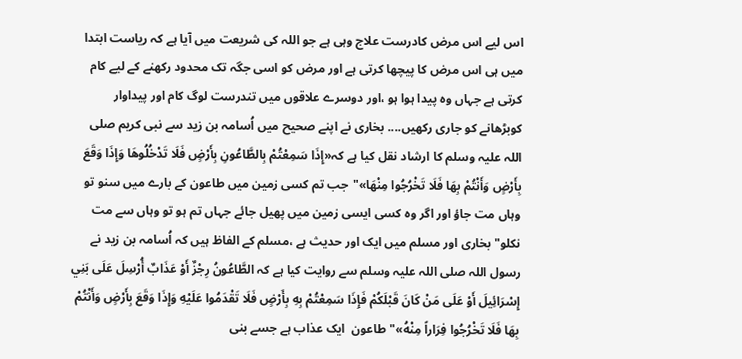اس لیے اس مرض کادرست علاج وہی ہے جو اللہ کی شریعت میں آیا ہے کہ ریاست ابتدا میں ہی اس مرض کا پیچھا کرتی ہے اور مرض کو اسی جگہ تک محدود رکھنے کے لیے کام کرتی ہے جہاں وہ پیدا ہوا ہو ،اور دوسرے علاقوں میں تندرست لوگ کام اور پیداوار کوبڑھانے کو جاری رکھیں.... بخاری نے اپنے صحیح میں اُسامہ بن زید سے نبی کریم صلی اللہ علیہ وسلم کا ارشاد نقل کیا ہے کہ«إِذَا سَمِعْتُمْ بِالطَّاعُونِ بِأَرْضٍ فَلَا تَدْخُلُوهَا وَإِذَا وَقَعَ بِأَرْضٍ وَأَنْتُمْ بِهَا فَلَا تَخْرُجُوا مِنْهَا»"جب تم کسی زمین میں طاعون کے بارے میں سنو تو وہاں مت جاؤ اور اگر وہ کسی ایسی زمین میں پھیل جائے جہاں تم ہو تو وہاں سے مت نکلو" بخاری اور مسلم میں ایک اور حدیث ہے ،مسلم کے الفاظ ہیں کہ اُسامہ بن زید نے رسول اللہ صلی اللہ علیہ وسلم سے روایت کیا ہے کہ الطَّاعُونُ رِجْزٌ أَوْ عَذَابٌ أُرْسِلَ عَلَى بَنِي إِسْرَائِيلَ أَوْ عَلَى مَنْ كَانَ قَبْلَكُمْ فَإِذَا سَمِعْتُمْ بِهِ بِأَرْضٍ فَلَا تَقْدَمُوا عَلَيْهِ وَإِذَا وَقَعَ بِأَرْضٍ وَأَنْتُمْ بِهَا فَلَا تَخْرُجُوا فِرَاراً مِنْهُ»"طاعون  ایک عذاب ہے جسے بنی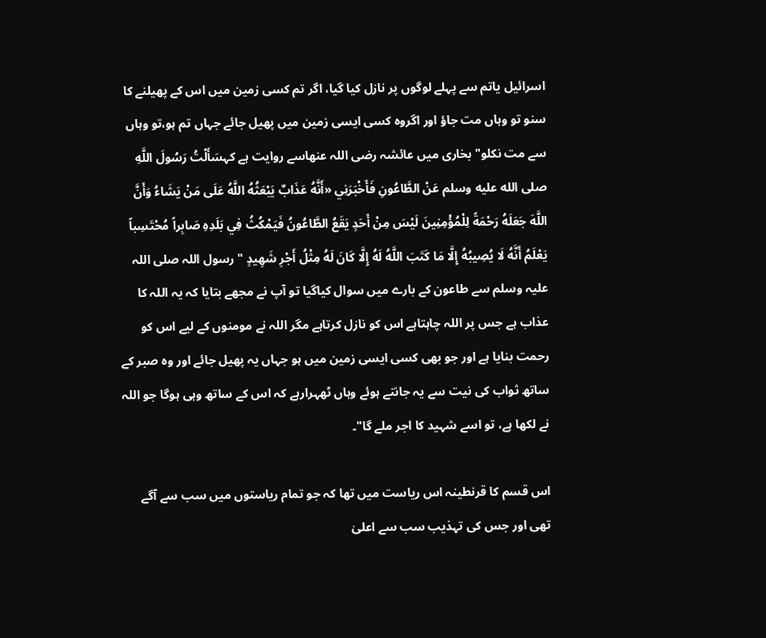اسرائیل یاتم سے پہلے لوگوں پر نازل کیا گیا، اگر تم کسی زمین میں اس کے پھیلنے کا سنو تو وہاں مت جاؤ اور اگروہ کسی ایسی زمین میں پھیل جائے جہاں تم ہو،تو وہاں سے مت نکلو" بخاری میں عائشہ رضی اللہ عنھاسے روایت ہے کہسَأَلْتُ رَسُولَ اللَّهِ صلى الله عليه وسلم عَنْ الطَّاعُونِ فَأَخْبَرَنِي «أَنَّهُ عَذَابٌ يَبْعَثُهُ اللَّهُ عَلَى مَنْ يَشَاءُ وَأَنَّ اللَّهَ جَعَلَهُ رَحْمَةً لِلْمُؤْمِنِينَ لَيْسَ مِنْ أَحَدٍ يَقَعُ الطَّاعُونُ فَيَمْكُثُ فِي بَلَدِهِ صَابِراً مُحْتَسِباً يَعْلَمُ أَنَّهُ لَا يُصِيبُهُ إِلَّا مَا كَتَبَ اللَّهُ لَهُ إِلَّا كَانَ لَهُ مِثْلُ أَجْرِ شَهِيدٍ "رسول اللہ صلی اللہ علیہ وسلم سے طاعون کے بارے میں سوال کیاگیا تو آپ نے مجھے بتایا کہ یہ اللہ کا عذاب ہے جس پر اللہ چاہتاہے اس کو نازل کرتاہے مگر اللہ نے مومنوں کے لیے اس کو رحمت بنایا ہے اور جو بھی کسی ایسی زمین میں ہو جہاں یہ پھیل جائے اور وہ صبر کے ساتھ ثواب کی نیت سے یہ جانتے ہوئے وہاں ٹھہرارہے کہ اس کے ساتھ وہی ہوگا جو اللہ نے لکھا ہے، تو اسے شہید کا اجر ملے گا"۔

اس قسم کا قرنطینہ اس ریاست میں تھا کہ جو تمام ریاستوں میں سب سے آگے تھی اور جس کی تہذیب سب سے اعلیٰ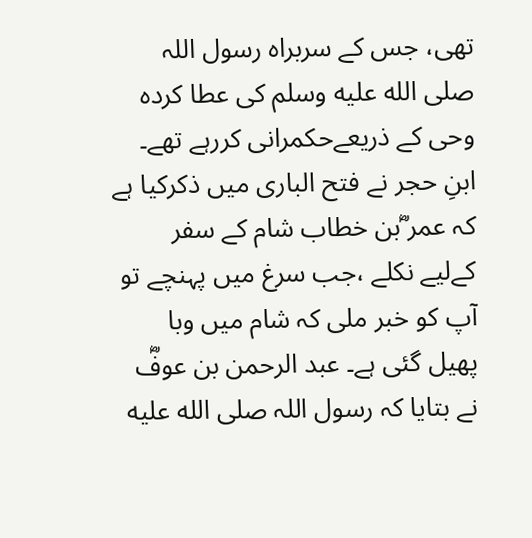تھی، جس کے سربراہ رسول اللہ صلى الله عليه وسلم کی عطا کردہ وحی کے ذریعےحکمرانی کررہے تھے۔ ابنِ حجر نے فتح الباری میں ذکرکیا ہے کہ عمر ؓبن خطاب شام کے سفر کےلیے نکلے ،جب سرغ میں پہنچے تو آپ کو خبر ملی کہ شام میں وبا پھیل گئی ہے۔ عبد الرحمن بن عوفؓ نے بتایا کہ رسول اللہ صلى الله عليه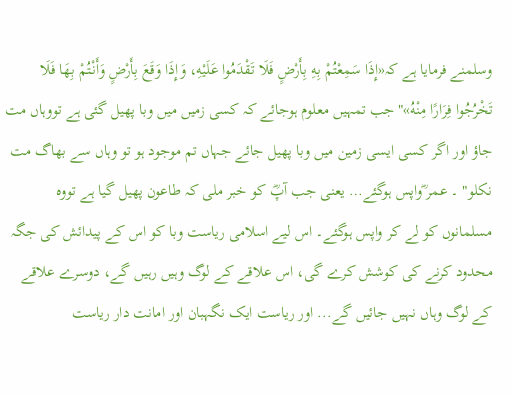وسلمنے فرمایا ہے کہ«إِذَا سَمِعْتُمْ بِهِ بِأَرْضٍ فَلَا تَقْدَمُوا عَلَيْهِ، وَإِذَا وَقَعَ بِأَرْضٍ وَأَنْتُمْ بِهَا فَلَا تَخْرُجُوا فِرَارًا مِنْهُ»"جب تمہیں معلوم ہوجائے کہ کسی زمیں میں وبا پھیل گئی ہے تووہاں مت جاؤ اور اگر کسی ایسی زمین میں وبا پھیل جائے جہاں تم موجود ہو تو وہاں سے بھاگ مت نکلو" ۔ عمر ؓواپس ہوگئے… یعنی جب آپؓ کو خبر ملی کہ طاعون پھیل گیا ہے تووہ مسلمانوں کو لے کر واپس ہوگئے۔ اس لیے اسلامی ریاست وبا کو اس کے پیدائش کی جگہ محدود کرنے کی کوشش کرے گی، اس علاقے کے لوگ وہیں رہیں گے، دوسرے علاقے کے لوگ وہاں نہیں جائیں گے... اور ریاست ایک نگہبان اور امانت دار ریاست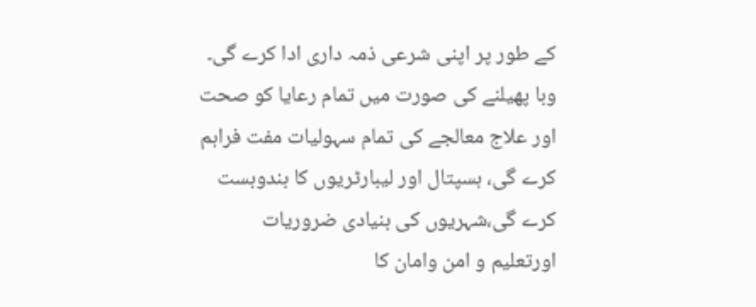کے طور پر اپنی شرعی ذمہ داری ادا کرے گی۔ وبا پھیلنے کی صورت میں تمام رعایا کو صحت اور علاج معالجے کی تمام سہولیات مفت فراہم کرے گی، ہسپتال اور لیبارٹریوں کا بندوبست کرے گی،شہریوں کی بنیادی ضروریات اورتعلیم و امن وامان کا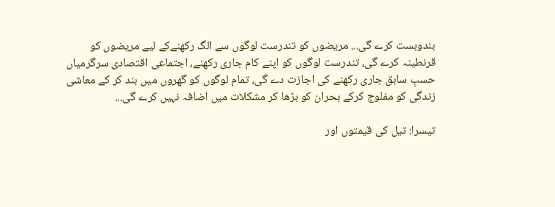بندوبست کرے گی... مریضوں کو تندرست لوگوں سے الگ رکھنےکے لیے مریضوں کو قرنطینہ کرے گی، تندرست لوگوں کو اپنے کام جاری رکھنے، اجتماعی اقتصادی سرگرمیاں حسبِ سابق جاری رکھنے کی اجازت دے گی، تمام لوگوں کو گھروں میں بند کر کے معاشی زندگی کو مفلوج کرکے بحران کو بڑھا کر مشکلات میں اضافہ نہیں کرے گی...

تیسرا: تیل کی قیمتوں اور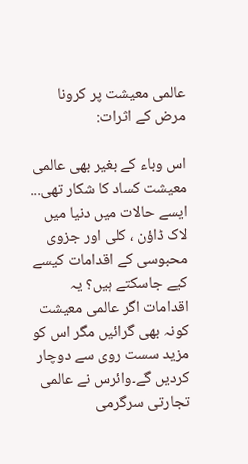عالمی معیشت پر کرونا مرض کے اثرات:

اس وباء کے بغیر بھی عالمی معیشت کساد کا شکار تھی... ایسے حالات میں دنیا میں لاک ڈاؤن ، کلی اور جزوی محبوسی کے اقدامات کیسے کیے جاسکتے ہیں؟ یہ اقدامات اگر عالمی معیشت کونہ بھی گرائیں مگر اس کو مزید سست روی سے دوچار کردیں گے۔وائرس نے عالمی تجارتی سرگرمی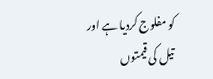کو مفلوج کردیا ہے اور تیل کی قیمتوں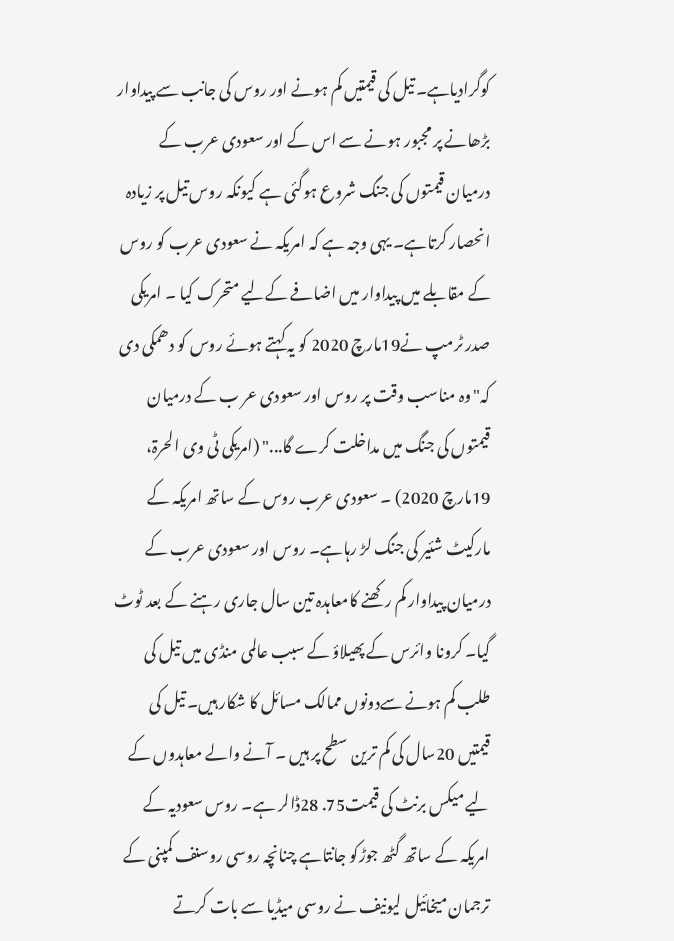کوگرادیاہے۔ تیل کی قیمتیں کم ہونے اور روس کی جانب سے پیداوار بڑھانے پر مجبور ہونے سے اس کے اور سعودی عرب کے درمیان قیمتوں کی جنگ شروع ہوگئی ہے کیونکہ روس تیل پر زیادہ انحصار کرتاہے۔ یہی وجہ ہے کہ امریکہ نے سعودی عرب کو روس کے مقابلے میں پیداوار میں اضافے کےلیے متحرک کیا ۔ امریکی صدر ٹرمپ نے19مارچ 2020 کو یہ کہتے ہوئے روس کو دھمکی دی کہ"وہ مناسب وقت پر روس اور سعودی عر ب کے درمیان قیمتوں کی جنگ میں مداخلت کرے گا..." (امریکی ٹی وی الحرۃ، 19مارچ 2020) ۔ سعودی عرب روس کے ساتھ امریکہ کے مارکیٹ شئیر کی جنگ لڑ رہاہے۔ روس اور سعودی عرب کے درمیان پیداوار کم رکھنے کامعاہدہ تین سال جاری رہنے کے بعد ٹوٹ گیا۔ کرونا وائرس کے پھیلاؤ کے سبب عالمی منڈی میں تیل کی طلب کم ہونے سےدونوں ممالک مسائل کا شکار ہیں۔ تیل کی قیمتیں 20سال کی کم ترین سطح پر ہیں ۔ آنے والے معاہدوں کے لیے میکس برنٹ کی قیمت75. 28ڈالر ہے۔ روس سعودیہ کے امریکہ کے ساتھ گٹھ جوڑکو جانتاہے چنانچہ روسی روسنف کمپنی کے ترجمان میخائیل لیونیف نے روسی میڈیا سے بات کرتے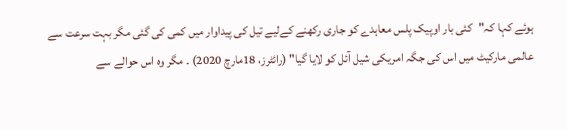ہوئے کہا کہ"کئی بار اوپیک پلس معاہدے کو جاری رکھنے کےلیے تیل کی پیداوار میں کمی کی گئی مگر بہت سرعت سے عالمی مارکیٹ میں اس کی جگہ امریکی شیل آئل کو لایا گیا" (رائٹرز، 18مارچ 2020) ۔ مگر وہ اس حوالے سے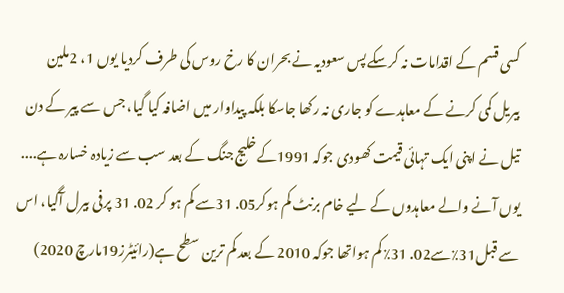کسی قسم کے اقدامات نہ کرسکے پس سعودیہ نے بحران کا رخ روس کی طرف کردیا یوں 1، 2ملین بیریل کمی کرنے کے معاہدے کو جاری نہ رکھا جاسکا بلکہ پیداوار میں اضافہ کیا گیا، جس سے پیر کے دن تیل نے اپنی ایک تہائی قیمت کھودی جوکہ 1991کےخلیج جنگ کے بعد سب سے زیادہ خسارہ ہے.... یوں آنے والے معاہدوں کے لیے خام برنٹ کم ہوکر05. 31سے کم ہو کر 02. 31 پرفی بیرل آگیا، اس سے قبل31٪سے02. 31٪کم ہواتھا جوکہ 2010 کے بعد کم ترین سطح ہے(رائیٹرز19مارچ 2020)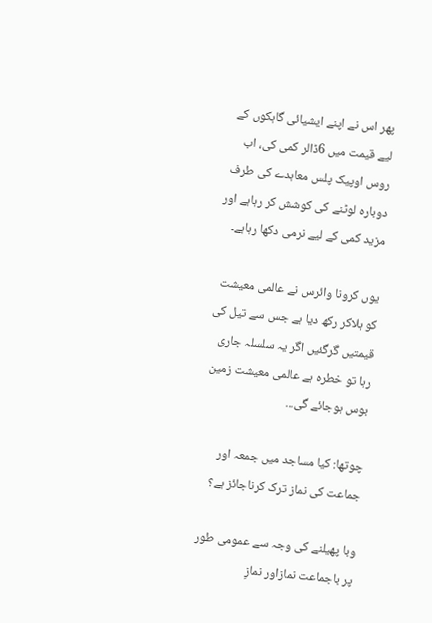پھر اس نے اپنے ایشیائی گاہکوں کے لیے قیمت میں 6ڈالر کمی کی، اب روس اوپیک پلس معاہدے کی طرف دوبارہ لوٹنے کی کوشش کر رہاہے اور مزید کمی کے لیے نرمی دکھا رہاہے۔

یوں کرونا وائرس نے عالمی معیشت کو ہلاکر رکھ دیا ہے جس سے تیل کی قیمتیں گرگئیں اگر یہ سلسلہ جاری رہا تو خطرہ ہے عالمی معیشت زمین بوس ہوجائے گی...

چوتھا: کیا مساجد میں جمعہ اور جماعت کی نماز ترک کرناجائز ہے؟

وبا پھیلنے کی وجہ سے عمومی طور پر باجماعت نمازاور نمازِ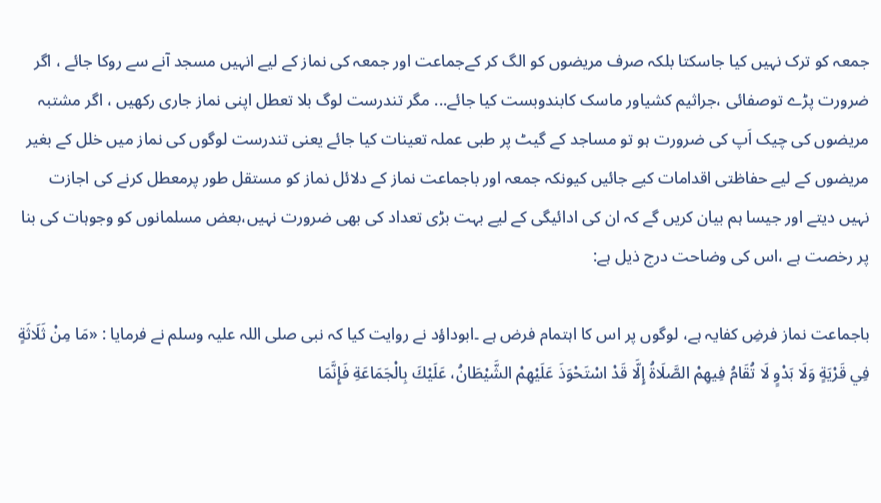جمعہ کو ترک نہیں کیا جاسکتا بلکہ صرف مریضوں کو الگ کر کےجماعت اور جمعہ کی نماز کے لیے انہیں مسجد آنے سے روکا جائے ، اگر ضرورت پڑے توصفائی ،جراثیم کشیاور ماسک کابندوبست کیا جائے... مگر تندرست لوگ بلا تعطل اپنی نماز جاری رکھیں ، اگر مشتبہ مریضوں کی چیک اَپ کی ضرورت ہو تو مساجد کے گیٹ پر طبی عملہ تعینات کیا جائے یعنی تندرست لوگوں کی نماز میں خلل کے بغیر مریضوں کے لیے حفاظتی اقدامات کیے جائیں کیونکہ جمعہ اور باجماعت نماز کے دلائل نماز کو مستقل طور پرمعطل کرنے کی اجازت نہیں دیتے اور جیسا ہم بیان کریں گے کہ ان کی ادائیگی کے لیے بہت بڑی تعداد کی بھی ضرورت نہیں،بعض مسلمانوں کو وجوہات کی بنا پر رخصت ہے ،اس کی وضاحت درج ذیل ہے:

باجماعت نماز فرضِ کفایہ ہے، لوگوں پر اس کا اہتمام فرض ہے ۔ابوداؤد نے روایت کیا کہ نبی صلی اللہ علیہ وسلم نے فرمایا : «مَا مِنْ ثَلَاثَةٍ فِي قَرْيَةٍ وَلَا بَدْوٍ لَا تُقَامُ فِيهِمْ الصَّلَاةُ إِلَّا قَدْ اسْتَحْوَذَ عَلَيْهِمْ الشَّيْطَانُ، عَلَيْكَ بِالْجَمَاعَةِ فَإِنَّمَا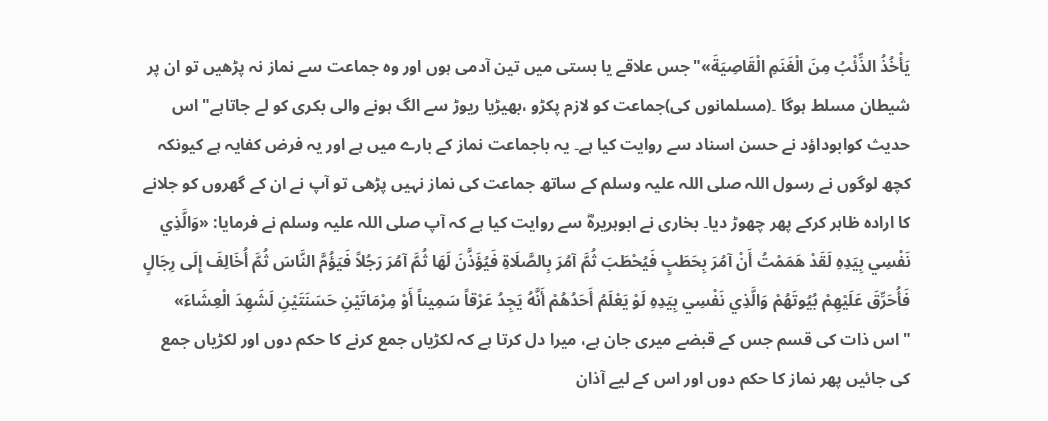يَأْخُذُ الذِّئْبُ مِنَ الْغَنَمِ الْقَاصِيَةَ»"جس علاقے یا بستی میں تین آدمی ہوں اور وہ جماعت سے نماز نہ پڑھیں تو ان پر شیطان مسلط ہوگا ۔(مسلمانوں کی)جماعت کو لازم پکڑو ،بھیڑیا ریوڑ سے الگ ہونے والی بکری کو لے جاتاہے" اس حدیث کوابوداؤد نے حسن اسناد سے روایت کیا ہے۔ یہ باجماعت نماز کے بارے میں ہے اور یہ فرض کفایہ ہے کیونکہ کچھ لوگوں نے رسول اللہ صلی اللہ علیہ وسلم کے ساتھ جماعت کی نماز نہیں پڑھی تو آپ نے ان کے گھروں کو جلانے کا ارادہ ظاہر کرکے پھر چھوڑ دیا۔ بخاری نے ابوہریرہؓ سے روایت کیا ہے کہ آپ صلی اللہ علیہ وسلم نے فرمایا: «وَالَّذِي نَفْسِي بِيَدِهِ لَقَدْ هَمَمْتُ أَنْ آمُرَ بِحَطَبٍ فَيُحْطَبَ ثُمَّ آمُرَ بِالصَّلَاةِ فَيُؤَذَّنَ لَهَا ثُمَّ آمُرَ رَجُلاً فَيَؤُمَّ النَّاسَ ثُمَّ أُخَالِفَ إِلَى رِجَالٍ فَأُحَرِّقَ عَلَيْهِمْ بُيُوتَهُمْ وَالَّذِي نَفْسِي بِيَدِهِ لَوْ يَعْلَمُ أَحَدُهُمْ أَنَّهُ يَجِدُ عَرْقاً سَمِيناً أَوْ مِرْمَاتَيْنِ حَسَنَتَيْنِ لَشَهِدَ الْعِشَاءَ» "اس ذات کی قسم جس کے قبضے میری جان ہے، میرا دل کرتا ہے کہ لکڑیاں جمع کرنے کا حکم دوں اور لکڑیاں جمع کی جائیں پھر نماز کا حکم دوں اور اس کے لیے آذان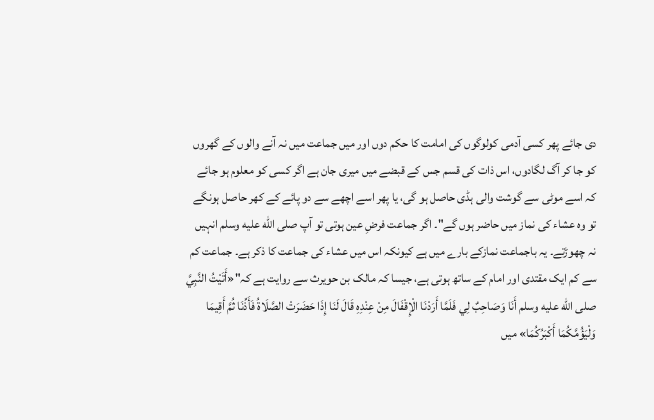دی جائے پھر کسی آدمی کولوگوں کی امامت کا حکم دوں اور میں جماعت میں نہ آنے والوں کے گھروں کو جا کر آگ لگادوں، اس ذات کی قسم جس کے قبضے میں میری جان ہے اگر كسى كو معلوم ہو جائے كہ اسے موٹى سے گوشت والى ہڈى حاصل ہو گى، يا پھر اسے اچھے سے دو پائے كے كھر حاصل ہونگے تو وہ عشاء كى نماز ميں حاضر ہوں گے"۔ اگر جماعت فرضِ عین ہوتی تو آپ صلى الله عليه وسلم انہیں نہ چھوڑتے۔ یہ باجماعت نمازکے بارے میں ہے کیونکہ اس میں عشاء کی جماعت کا ذکر ہے۔ جماعت کم سے کم ایک مقتدی اور امام کے ساتھ ہوتی ہے، جیسا کہ مالک بن حویرث سے روایت ہے کہ"«أَتَيْتُ النَّبِيَّ صلى الله عليه وسلم أَنَا وَصَاحِبٌ لِي فَلَمَّا أَرَدْنَا الْإِقْفَالَ مِنْ عِنْدِهِ قَالَ لَنَا إِذَا حَضَرَتْ الصَّلَاةُ فَأَذِّنَا ثُمَّ أَقِيمَا وَلْيَؤُمَّكُمَا أَكْبَرُكُمَا» میں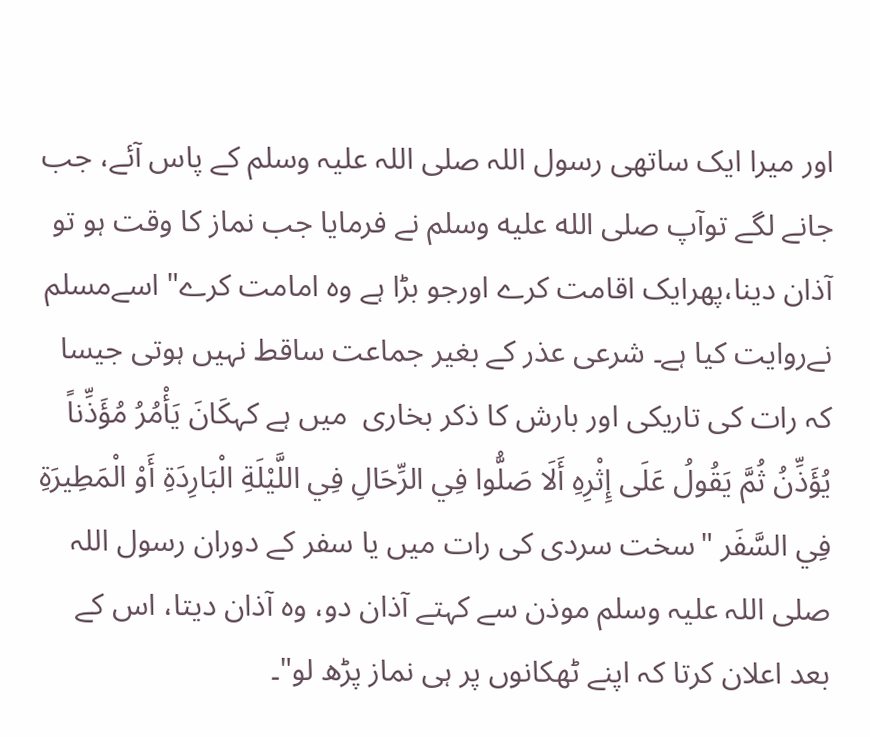اور میرا ایک ساتھی رسول اللہ صلی اللہ علیہ وسلم کے پاس آئے، جب جانے لگے توآپ صلى الله عليه وسلم نے فرمایا جب نماز کا وقت ہو تو آذان دینا،پھرایک اقامت کرے اورجو بڑا ہے وہ امامت کرے" اسےمسلم نےروایت کیا ہے۔ شرعی عذر کے بغیر جماعت ساقط نہیں ہوتی جیسا کہ رات کی تاریکی اور بارش کا ذکر بخاری  میں ہے کہكَانَ يَأْمُرُ مُؤَذِّناً يُؤَذِّنُ ثُمَّ يَقُولُ عَلَى إِثْرِهِ أَلَا صَلُّوا فِي الرِّحَالِ فِي اللَّيْلَةِ الْبَارِدَةِ أَوْ الْمَطِيرَةِ فِي السَّفَر "سخت سردی کی رات میں یا سفر کے دوران رسول اللہ صلی اللہ علیہ وسلم موذن سے کہتے آذان دو، وہ آذان دیتا، اس کے بعد اعلان کرتا کہ اپنے ٹھکانوں پر ہی نماز پڑھ لو"۔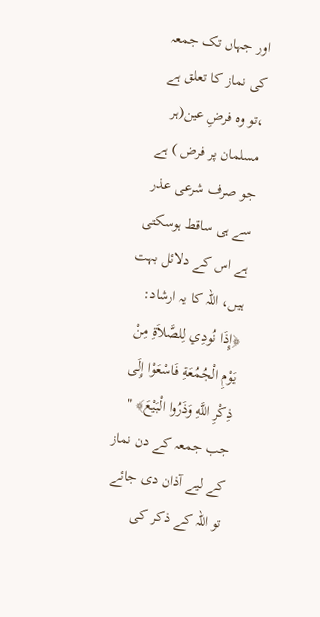اور جہاں تک جمعہ کی نماز کا تعلق ہے ،تو وہ فرضِ عین(ہر مسلمان پر فرض ) ہے جو صرف شرعی عذر سے ہی ساقط ہوسکتی ہے اس کے دلائل بہت ہیں، اللہ کا یہ ارشاد: ﴿إِذَا نُودِي لِلصَّلاَةِ مِنْ يَوْمِ الْجُمُعَةِ فَاسْعَوْا إِلَى ذِكْرِ اللَّهِ وَذَرُوا الْبَيْعَ﴾ " جب جمعہ کے دن نماز کے لیے آذان دی جائے تو اللہ کے ذکر کی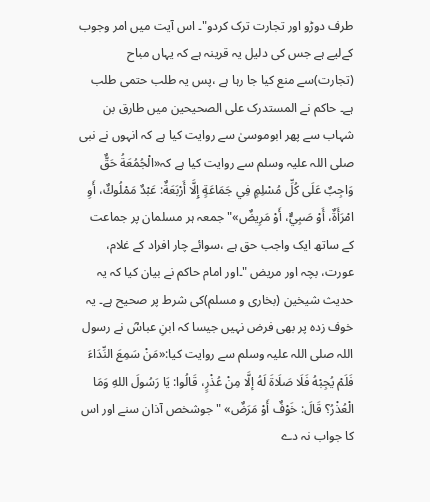طرف دوڑو اور تجارت ترک کردو"۔ اس آیت میں امر وجوب کےلیے ہے جس کی دلیل یہ قرینہ ہے کہ یہاں مباح (تجارت)سے منع کیا جا رہا ہے ،پس یہ طلب حتمی طلب ہے۔ حاکم نے المستدرک علی الصحیحین میں طارق بن شہاب سے پھر ابوموسیٰ سے روایت کیا ہے کہ انہوں نے نبی صلی اللہ علیہ وسلم سے روایت کیا ہے کہ«الْجُمُعَةُ حَقٌّ وَاجِبٌ عَلَى كُلِّ مُسْلِمٍ فِي جَمَاعَةٍ إِلَّا أَرْبَعَةٌ: عَبْدٌ مَمْلُوكٌ، أَوِ امْرَأَةٌ، أَوْ صَبِيٌّ، أَوْ مَرِيضٌ»" جمعہ ہر مسلمان پر جماعت کے ساتھ ایک واجب حق ہے ،سوائے چار افراد کے غلام، عورت، بچہ اور مریض "۔اور امام حاکم نے بیان کیا کہ یہ حدیث شیخین (بخاری و مسلم)کی شرط پر صحیح ہے۔ یہ خوف زدہ پر بھی فرض نہیں جیسا کہ ابنِ عباسؓ نے رسول اللہ صلی اللہ علیہ وسلم سے روایت کیا:«مَنْ سَمِعَ النِّدَاءَ فَلَمْ يُجِبْهُ فَلَا صَلَاةَ لَهُ إلَّا مِنْ عُذْرٍ، قَالُوا: يَا رَسُولَ اللهِ وَمَا الْعُذْرُ؟ قَالَ: خَوْفٌ أَوْ مَرَضٌ» "جوشخص آذان سنے اور اس کا جواب نہ دے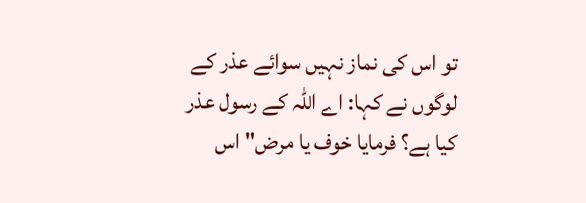تو اس کی نماز نہیں سوائے عذر کے لوگوں نے کہا: اے اللہ کے رسول عذر کیا ہے؟ فرمایا خوف یا مرض" اس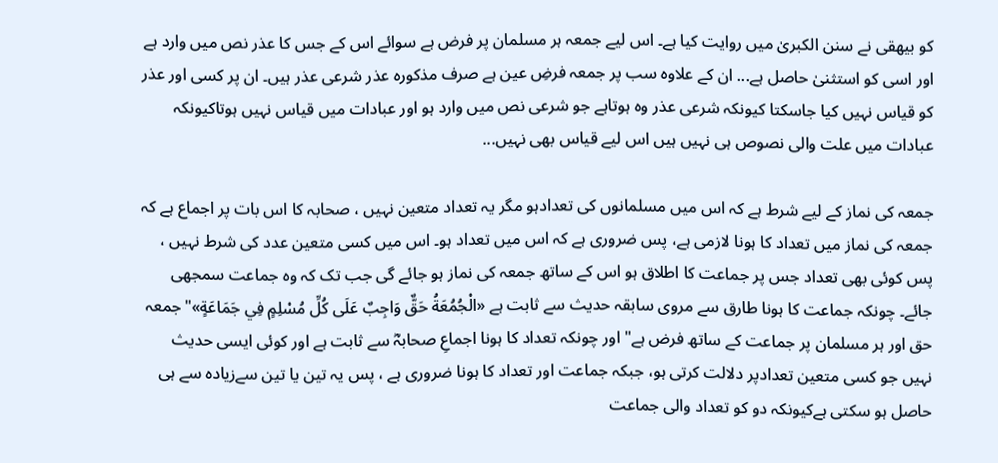کو بیھقی نے سنن الکبریٰ میں روایت کیا ہے۔ اس لیے جمعہ ہر مسلمان پر فرض ہے سوائے اس کے جس کا عذر نص میں وارد ہے اور اسی کو استثنیٰ حاصل ہے... ان کے علاوہ سب پر جمعہ فرضِ عین ہے صرف مذکورہ عذر شرعی عذر ہیں۔ ان پر کسی اور عذر کو قیاس نہیں کیا جاسکتا کیونکہ شرعی عذر وہ ہوتاہے جو شرعی نص میں وارد ہو اور عبادات میں قیاس نہیں ہوتاکیونکہ عبادات میں علت والی نصوص ہی نہیں ہیں اس لیے قیاس بھی نہیں...

جمعہ کی نماز کے لیے شرط ہے کہ اس میں مسلمانوں کی تعدادہو مگر یہ تعداد متعین نہیں ، صحابہ کا اس بات پر اجماع ہے کہ جمعہ کی نماز میں تعداد کا ہونا لازمی ہے، پس ضروری ہے کہ اس میں تعداد ہو۔ اس میں کسی متعین عدد کی شرط نہیں ، پس کوئی بھی تعداد جس پر جماعت کا اطلاق ہو اس کے ساتھ جمعہ کی نماز ہو جائے گی جب تک کہ وہ جماعت سمجھی جائے۔ چونکہ جماعت کا ہونا طارق سے مروی سابقہ حدیث سے ثابت ہے «الْجُمُعَةُ حَقٌّ وَاجِبٌ عَلَى كُلِّ مُسْلِمٍ فِي جَمَاعَةٍ»"جمعہ حق اور ہر مسلمان پر جماعت کے ساتھ فرض ہے" اور چونکہ تعداد کا ہونا اجماعِ صحابہؓ سے ثابت ہے اور کوئی ایسی حدیث نہیں جو کسی متعین تعدادپر دلالت کرتی ہو، جبکہ جماعت اور تعداد کا ہونا ضروری ہے ، پس یہ تین یا تین سےزیادہ سے ہی حاصل ہو سکتی ہےکیونکہ دو کو تعداد والی جماعت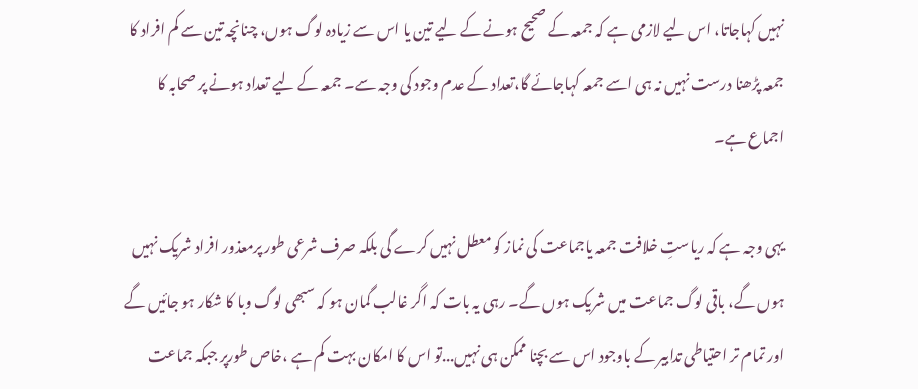نہیں کہاجاتا، اس لیے لازمی ہے کہ جمعہ کے صحیح ہونے کے لیے تین یا اس سے زیادہ لوگ ہوں، چنانچہ تین سے کم افراد کا جمعہ پڑھنا درست نہیں نہ ہی اسے جمعہ کہاجائے گا،تعداد کے عدم وجود کی وجہ سے۔ جمعہ کے لیے تعداد ہونے پر صحابہ کا اجماع ہے۔

یہی وجہ ہے کہ ریاستِ خلافت جمعہ یاجماعت کی نماز کو معطل نہیں کرے گی بلکہ صرف شرعی طور پرمعذور افراد شریک نہیں ہوں گے، باقی لوگ جماعت میں شریک ہوں گے۔ رہی یہ بات کہ اگر غالب گمان ہو کہ سبھی لوگ وبا کا شکار ہو جائیں گے اور تمام تر احتیاطی تدابیر کے باوجود اس سے بچنا ممکن ہی نہیں...تو اس کا امکان بہت کم ہے ،خاص طورپر جبکہ جماعت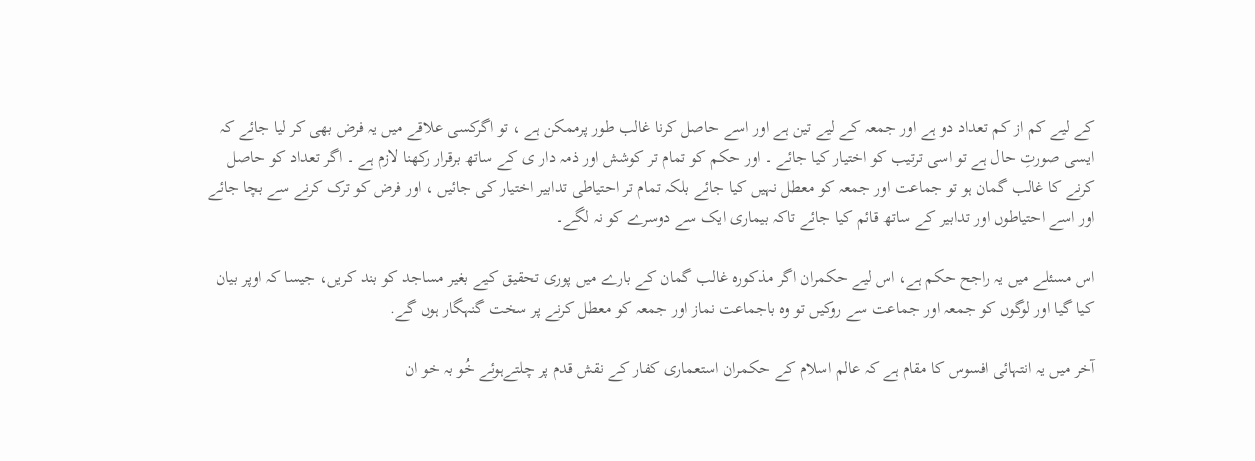کے لیے کم از کم تعداد دو ہے اور جمعہ کے لیے تین ہے اور اسے حاصل کرنا غالب طور پرممکن ہے ، تو اگرکسی علاقے میں یہ فرض بھی کر لیا جائے کہ ایسی صورتِ حال ہے تو اسی ترتیب کو اختیار کیا جائے ۔ اور حکم کو تمام تر کوشش اور ذمہ دار ی کے ساتھ برقرار رکھنا لازم ہے ۔ اگر تعداد کو حاصل کرنے کا غالب گمان ہو تو جماعت اور جمعہ کو معطل نہیں کیا جائے بلکہ تمام تر احتیاطی تدابیر اختیار کی جائیں ، اور فرض کو ترک کرنے سے بچا جائے اور اسے احتیاطوں اور تدابیر کے ساتھ قائم کیا جائے تاکہ بیماری ایک سے دوسرے کو نہ لگے۔

اس مسئلے میں یہ راجح حکم ہے، اس لیے حکمران اگر مذکورہ غالب گمان کے بارے میں پوری تحقیق کیے بغیر مساجد کو بند کریں، جیسا کہ اوپر بیان کیا گیا اور لوگوں کو جمعہ اور جماعت سے روکیں تو وہ باجماعت نماز اور جمعہ کو معطل کرنے پر سخت گنہگار ہوں گے.

آخر میں یہ انتہائی افسوس کا مقام ہے کہ عالم اسلام کے حکمران استعماری کفار کے نقش قدم پر چلتےہوئے خُو بہ خو ان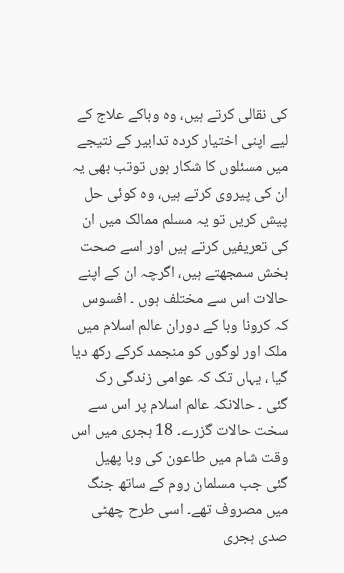کی نقالی کرتے ہیں، وہ وباکے علاج کے لیے اپنی اختیار کردہ تدابیر کے نتیجے میں مسئلوں کا شکار ہوں توتب بھی یہ ان کی پیروی کرتے ہیں، وہ کوئی حل پیش کریں تو یہ مسلم ممالک میں ان کی تعریفیں کرتے ہیں اور اسے صحت بخش سمجھتے ہیں، اگرچہ ان کے اپنے حالات اس سے مختلف ہوں ۔ افسوس کہ کرونا وبا کے دوران عالم اسلام میں ملک اور لوگوں کو منجمد کرکے رکھ دیا گیا ، یہاں تک کہ عوامی زندگی رک گئی ۔ حالانکہ عالم اسلام پر اس سے سخت حالات گزرے۔ 18 ہجری میں اس وقت شام میں طاعون کی وبا پھیل گئی جب مسلمان روم کے ساتھ جنگ میں مصروف تھے۔ اسی طرح چھٹی صدی ہجری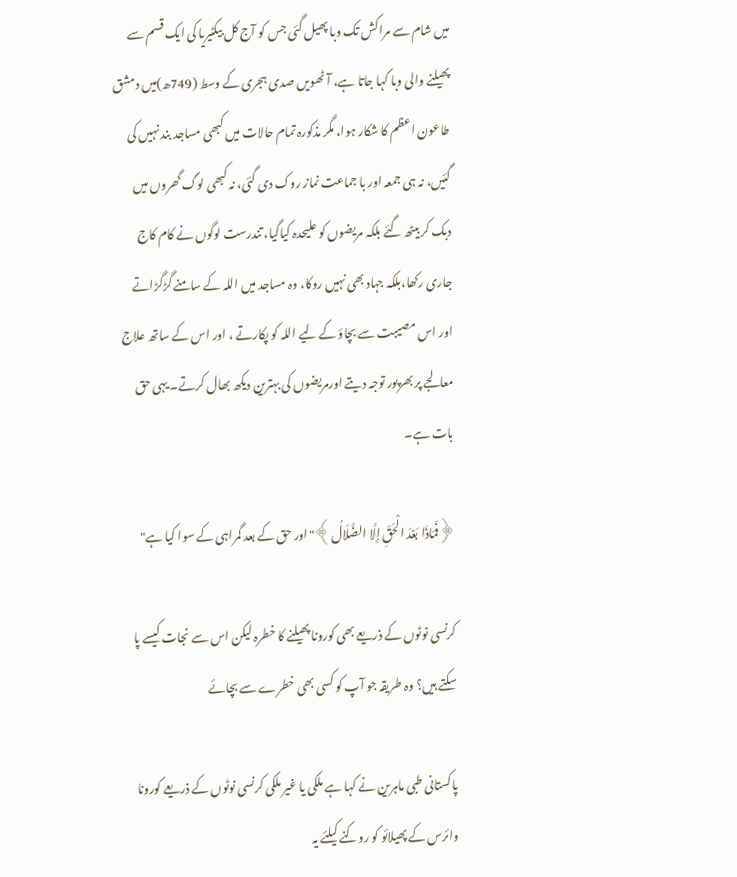میں شام سے مراکش تک وبا پھیل گئی جس کو آج کل بیکٹیریا کی ایک قسم سے پھیلنے والی وبا کہا جاتا ہے، آٹھویں صدی ہجری کے وسط (749ھ)میں دمشق طاعون اعظم کا شکار ہوا، مگر مذکورہ تمام حالات میں کبھی مساجد بند نہیں کی گئیں، نہ ہی جمعہ اور با جماعت نماز روک دی گئی، نہ کبھی لوگ گھروں میں دبک کر بیٹھ گئے بلکہ مریضوں کو علیحدہ کیاگیا، تندرست لوگوں نے کام کاج جاری رکھا،بلکہ جہاد بھی نہیں روکا، وہ مساجد میں اللہ کے سامنے گڑگڑاتے اور اس مصیبت سے بچاؤ کے لیے اللہ کو پکارتے ، اور اس کے ساتھ علاج معالجے پر بھرپور توجہ دیتے اورمریضوں کی بہترین دیکھ بھال کرتے۔ یہی حق بات ہے۔

﴿فَمَاذَا بَعْدَ الْحَقِّ إِلَّا الضَّلَالُ﴾"اور حق کے بعد گمراہی کے سوا کیا ہے"

کرنسی نوٹوں کے ذریعے بھی کورونا پھیلنے کا خطرہ لیکن اس سے نجات کیسے پا سکتے ہیں؟ وہ طریقہ جو آپ کو کسی بھی خطرے سے بچائے

پاکستانی طبی ماہرین نے کہا ہے ملکی یا غیر ملکی کرنسی نوٹوں کے ذریعے کورونا وائرس کے پھیلائو کو روکنے کیلئے یہ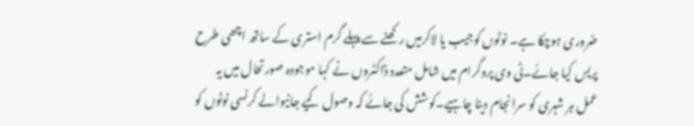ضروری ہوچکا ہے۔ نوٹوں کوجیب یا لاکرمیں رکھنے سے پہلے گرم استری کے ساتھ اچھی طرح پریس کیا جائے۔ٹی وی پروگرام میں شامل متعدد ڈاکٹروں نے کہا موجودہ صورتحال میں یہ عمل ہر شہری کو سرانجام دینا چاہیے۔کوشش کی جائے کہ وصول کیے جانیوالے کرنسی نوٹوں کو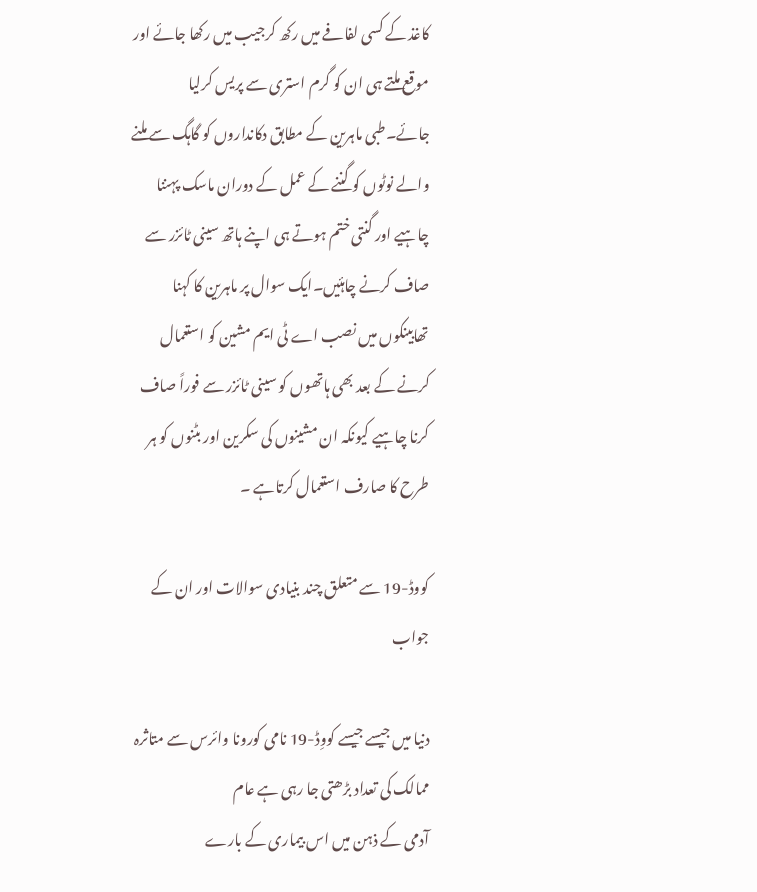کاغذ کے کسی لفافے میں رکھ کرجیب میں رکھا جائے اور موقع ملتے ہی ان کو گرم استری سے پریس کرلیا جائے۔طبی ماہرین کے مطابق دکانداروں کو گاہگ سے ملنے والے نوٹوں کو گننے کے عمل کے دوران ماسک پہننا چاہیے اور گنتی ختم ہوتے ہی اپنے ہاتھ سینی ٹائزر سے صاف کرنے چاہئیں۔ایک سوال پر ماہرین کا کہنا تھابینکوں میں نصب اے ٹی ایم مشین کو استعمال کرنے کے بعد بھی ہاتھوں کو سینی ٹائزر سے فوراً صاف کرنا چاہیے کیونکہ ان مشینوں کی سکرین اور بٹنوں کو ہر طرح کا صارف استعمال کرتاہے ۔

کووڈ-19 سے متعلق چند بنیادی سوالات اور ان کے جواب

دنیا میں جیسے جیسے کووِڈ-19 نامی کورونا وائرس سے متاثرہ ممالک کی تعداد بڑھتی جا رہی ہے عام
آدمی کے ذہن میں اس بیماری کے بارے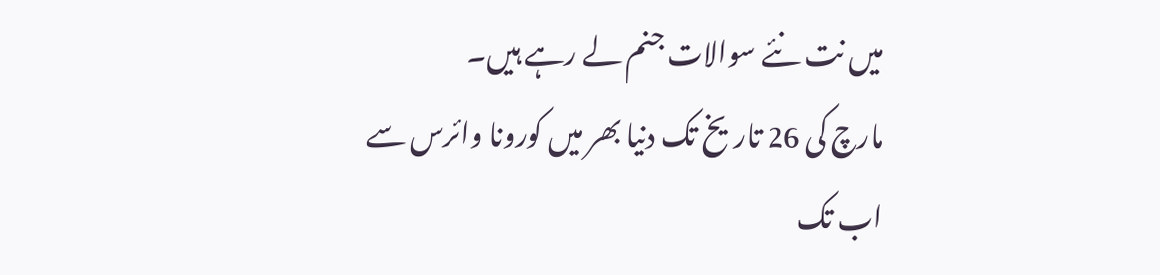میں نت نئے سوالات جنم لے رہے ہیں۔
مارچ کی 26 تاریخ تک دنیا بھر میں کورونا وائرس سے اب تک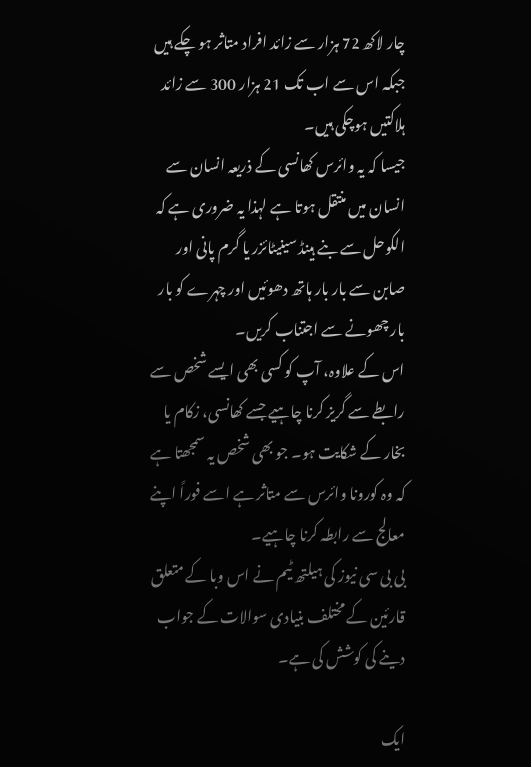چار لاکھ 72 ہزار سے زائد افراد متاثر ہو چکے ہیں جبکہ اس سے اب تک 21 ہزار 300 سے زائد ہلاکتیں ہوچکی ہیں۔
جیسا کہ یہ وائرس کھانسی کے ذریعہ انسان سے انسان میں منتقل ہوتا ہے لہذا یہ ضروری ہے کہ الکوحل سے بنے ہینڈ سینیٹائزر یا گرم پانی اور صابن سے بار بار ہاتھ دھوئیں اور چہرے کو بار بار چھونے سے اجتناب کریں۔
اس کے علاوہ، آپ کو کسی بھی ایسے شخص سے رابطے سے گریز کرنا چاہیے جسے کھانسی، زکام یا بخار کے شکایت ہو۔ جو بھی شخص یہ سمجھتا ہے کہ وہ کورونا وائرس سے متاثر ہے اسے فوراً اپنے معالج سے رابطہ کرنا چاہیے۔
بی بی سی نیوز کی ہیلتھ ٹیم نے اس وبا کے متعلق قارئین کے مختلف بنیادی سوالات کے جواب دینے کی کوشش کی ہے۔

ایک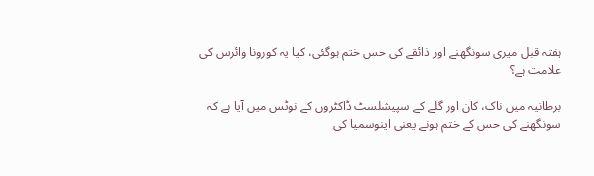ہفتہ قبل میری سونگھنے اور ذائقے کی حس ختم ہوگئی، کیا یہ کورونا وائرس کی علامت ہے؟

برطانیہ میں ناک، کان اور گلے کے سپیشلسٹ ڈاکٹروں کے نوٹس میں آیا ہے کہ سونگھنے کی حس کے ختم ہونے یعنی اینوسمیا کی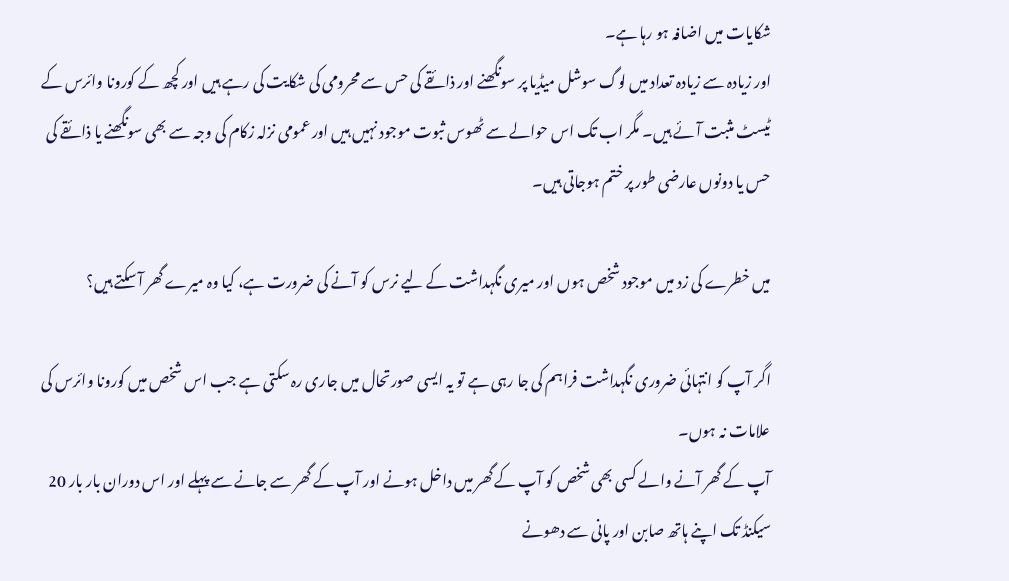شکایات میں اضافہ ہو رہا ہے۔
اور زیادہ سے زیادہ تعداد میں لوگ سوشل میڈیا پر سونگھنے اور ذائقے کی حس سے محرومی کی شکایت کی رہے ہیں اور کچھ کے کورونا وائرس کے ٹیسٹ مثبت آئے ہیں۔ مگر اب تک اس حوالے سے ٹھوس ثبوت موجود نہیں ہیں اور عمومی نزلہ زکام کی وجہ سے بھی سونگھنے یا ذائقے کی حس یا دونوں عارضی طور پر ختم ہوجاتی ہیں۔

میں خطرے کی زد میں موجود شخص ہوں اور میری نگہداشت کے لیے نرس کو آنے کی ضرورت ہے، کیا وہ میرے گھر آ سکتے ہیں؟

اگر آپ کو انتہائی ضروری نگہداشت فراہم کی جا رہی ہے تو یہ ایسی صورتحال میں جاری رہ سکتی ہے جب اس شخص میں کورونا وائرس کی علامات نہ ہوں۔
آپ کے گھر آنے والے کسی بھی شخص کو آپ کے گھر میں داخل ہونے اور آپ کے گھر سے جانے سے پہلے اور اس دوران بار بار 20 سیکنڈ تک اپنے ہاتھ صابن اور پانی سے دھونے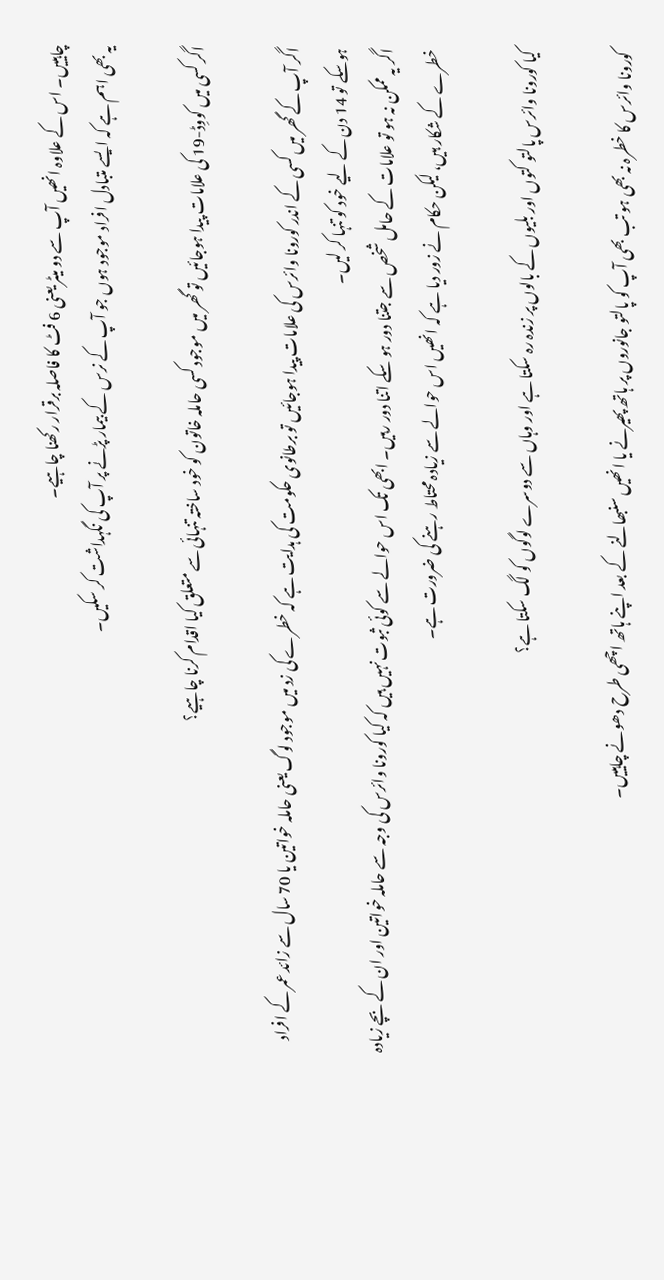چاہییں۔ اس کے علاوہ انھیں آپ سے دو میٹر یعنی 6 فٹ کا فاصلہ برقرار رکھنا چاہیے۔
یہ بھی اہم ہے کہ ایسے متبادل افراد موجود ہوں جو آپ کے نرس کے بیمار پڑنے پر آپ کی نگہداشت کر سکیں۔

اگر کسی میں کووِڈ-19 کی علامات پیدا ہوجائیں تو گھر میں موجود کسی حاملہ خاتون کو خود ساختہ تنہائی سے متعلق کیا اقدام کرنا چاہیے؟

اگر آپ کے گھر میں کسی کے اندر کورونا وائرس کی علامات پیدا ہوجائیں تو برطانوی حکومت کی ہدایت ہے کہ خطرے کی زد میں موجود لوگ یعنی حاملہ خواتین یا 70 سال سے زائد عمر کے افراد ہوسکے تو 14 دن کے لیے خود کو تنہا کر لیں۔
اگر یہ ممکن نہ ہو تو علامات کے حامل شخص سے جتنا دور ہو سکے اتنا دور رہیں۔ ابھی تک اس حوالے سے کوئی ثبوت نہیں ہیں کہ کیا کورونا وائرس کی وجہ سے حاملہ خواتین اور ان کے بچے زیادہ خطرے کے شکار ہیں، لیکن حکام نے زور دیا ہے کہ انھیں اس حوالے سے زیادہ محتاط رہنے کی ضرورت ہے۔

کیا کورونا وائرس پالتو کتوں اور بلیوں کے بالوں پر زندہ رہ سکتا ہے اور وہاں سے دوسرے لوگوں کو لگ سکتا ہے؟

کورونا وائرس کا خطرہ نہ بھی ہو تب بھی آپ کو پالتو جانوروں پر ہاتھ پھیرنے یا انھیں سنبھالنے کے بعد اپنے ہاتھ اچھی طرح دھونے چاہییں۔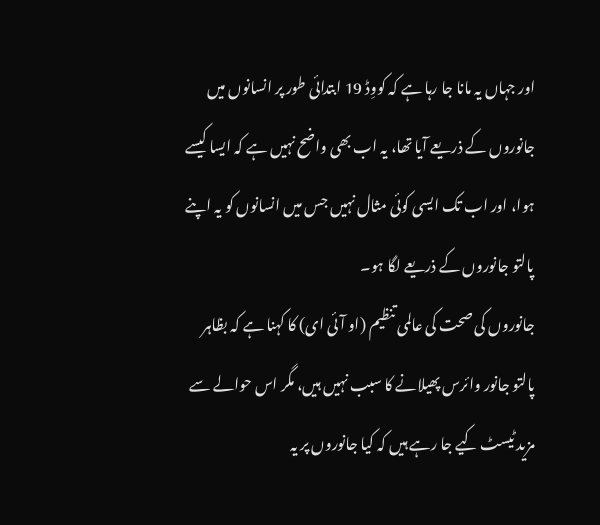اور جہاں یہ مانا جا رہا ہے کہ کووِڈ 19 ابتدائی طور پر انسانوں میں جانوروں کے ذریعے آیا تھا، یہ اب بھی واضح نہیں ہے کہ ایسا کیسے ہوا، اور اب تک ایسی کوئی مثال نہیں جس میں انسانوں کو یہ اپنے پالتو جانوروں کے ذریعے لگا ہو۔
جانوروں کی صحت کی عالمی تنظیم (او آئی ای) کا کہنا ہے کہ بظاہر پالتو جانور وائرس پھیلانے کا سبب نہیں ہیں، مگر اس حوالے سے مزید ٹیسٹ کیے جا رہے ہیں کہ کیا جانوروں پر یہ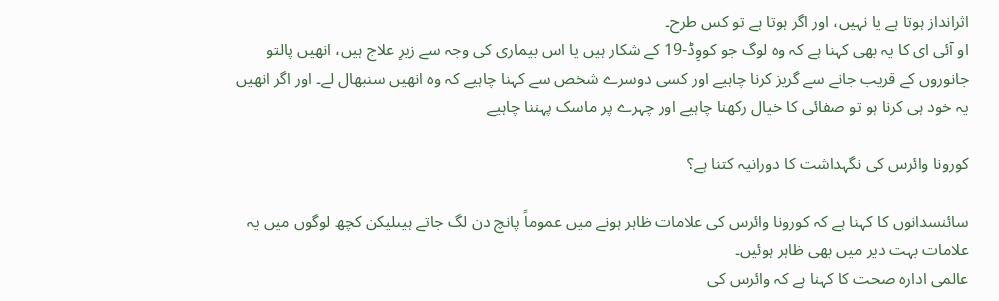اثرانداز ہوتا ہے یا نہیں، اور اگر ہوتا ہے تو کس طرح۔
او آئی ای کا یہ بھی کہنا ہے کہ وہ لوگ جو کووِڈ-19 کے شکار ہیں یا اس بیماری کی وجہ سے زیرِ علاج ہیں، انھیں پالتو جانوروں کے قریب جانے سے گریز کرنا چاہیے اور کسی دوسرے شخص سے کہنا چاہیے کہ وہ انھیں سنبھال لے۔ اور اگر انھیں یہ خود ہی کرنا ہو تو صفائی کا خیال رکھنا چاہیے اور چہرے پر ماسک پہننا چاہیے

کورونا وائرس کی نگہداشت کا دورانیہ کتنا ہے؟

سائنسدانوں کا کہنا ہے کہ کورونا وائرس کی علامات ظاہر ہونے میں عموماً پانچ دن لگ جاتے ہیںلیکن کچھ لوگوں میں یہ علامات بہت دیر میں بھی ظاہر ہوئیں۔
عالمی ادارہ صحت کا کہنا ہے کہ وائرس کی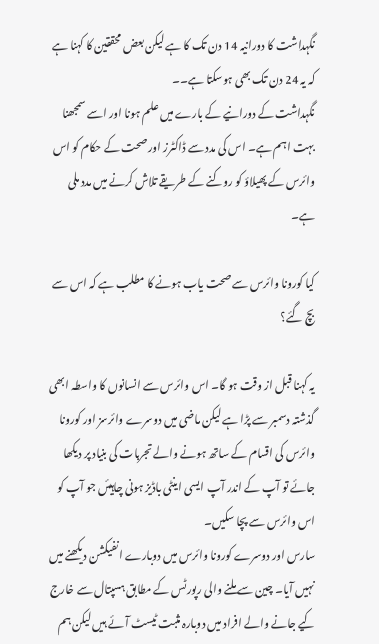نگہداشت کا دورانیہ 14 دن تک کا ہے لیکن بعض محققین کا کہنا ہے کہ یہ 24 دن تک بھی ہوسکتا ہے۔۔
نگہداشت کے دورانیے کے بارے میں علم ہونا اور اسے سمجھنا بہت اہم ہے۔ اس کی مدد سے ڈاکٹرز اور صحت کے حکام کو اس وائرس کے پھیلاؤ کو روکنے کے طریقے تلاش کرنے میں مدد ملی ہے۔

کیا کورونا وائرس سے صحت یاب ہونے کا مطلب ہے کہ اس سے بچ گئے؟

یہ کہنا قبل از وقت ہو گا۔ اس وائرس سے انسانوں کا واسطہ ابھی گذشتہ دسمبر سے پڑا ہے لیکن ماضی میں دوسرے وائرسز اور کورونا وائرس کی اقسام کے ساتھ ہونے والے تجربات کی بنیاد پر دیکھا جائے تو آپ کے اندر آپ ایسی اینٹی باڈیز ہونی چاہیئں جو آپ کو اس وائرس سے پچا سکیں۔
سارس اور دوسرے کورونا وائرس میں دوبارے انفیکشن دیکھنے میں نہیں آیا۔ چین سے ملنے والی رپورٹس کے مطابق ہسپتال سے خارج کیے جانے والے افراد میں دوبارہ مثبت ٹیسٹ آئے ہیں لیکن ہم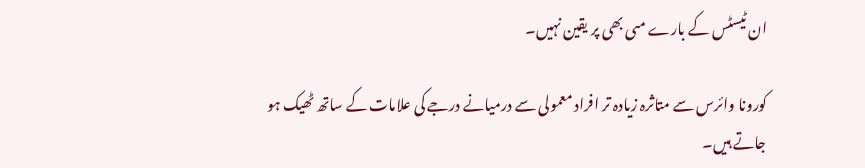ان ٹیسٹس کے بارے مںی بھی پر یقین نہیں۔

کورونا وائرس سے متاثرہ زیادہ تر افراد معمولی سے درمیانے درجے کی علامات کے ساتھ ٹھیک ہو جاتے ہیں۔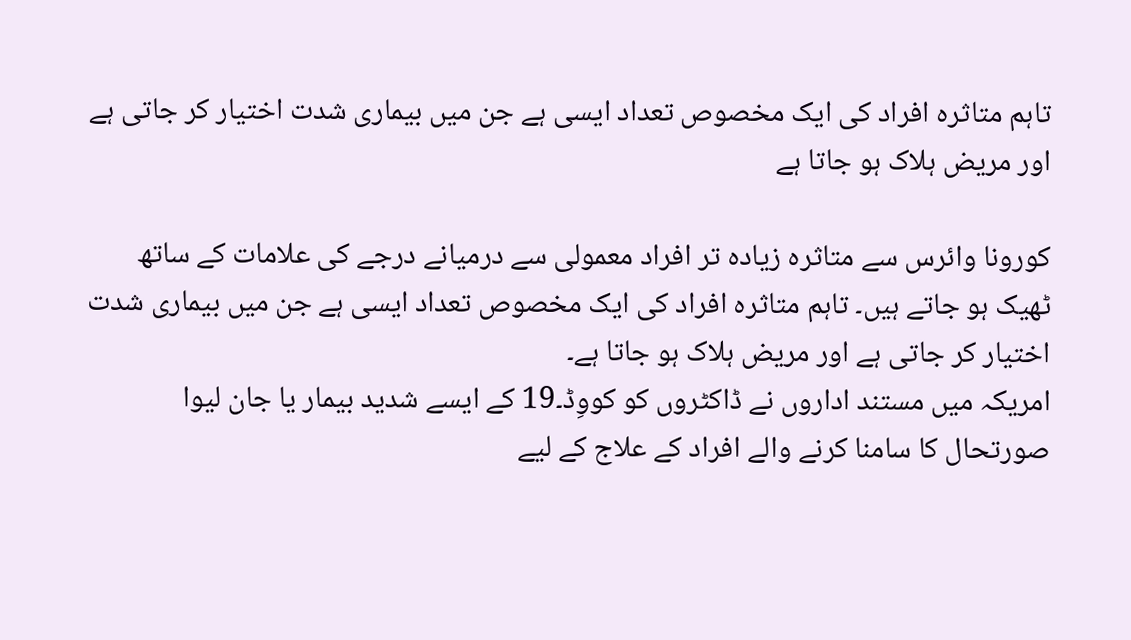تاہم متاثرہ افراد کی ایک مخصوص تعداد ایسی ہے جن میں بیماری شدت اختیار کر جاتی ہے اور مریض ہلاک ہو جاتا ہے

کورونا وائرس سے متاثرہ زیادہ تر افراد معمولی سے درمیانے درجے کی علامات کے ساتھ ٹھیک ہو جاتے ہیں۔ تاہم متاثرہ افراد کی ایک مخصوص تعداد ایسی ہے جن میں بیماری شدت اختیار کر جاتی ہے اور مریض ہلاک ہو جاتا ہے۔
امریکہ میں مستند اداروں نے ڈاکٹروں کو کووِڈ۔19 کے ایسے شدید بیمار یا جان لیوا صورتحال کا سامنا کرنے والے افراد کے علاج کے لیے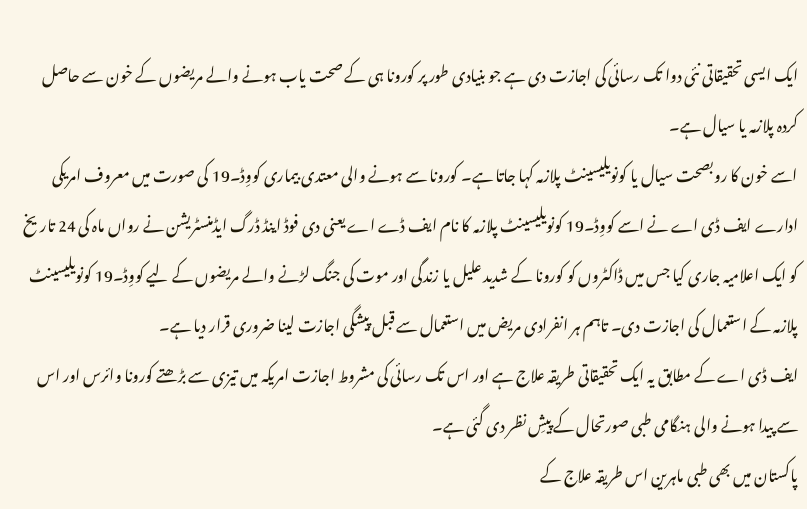ایک ایسی تحقیقاتی نئی دوا تک رسائی کی اجازت دی ہے جو بنیادی طور پر کورونا ہی کے صحت یاب ہونے والے مریضوں کے خون سے حاصل کردہ پلازمہ یا سیال ہے۔
اسے خون کا روبصحت سیال یا کونویلیسینٹ پلازمہ کہا جاتا ہے۔ کورونا سے ہونے والی معتدی بیماری کووِڈ۔19 کی صورت میں معروف امریکی ادارے ایف ڈی اے نے اسے کووِڈ۔19 کونویلیسینٹ پلازمہ کا نام ایف ڈے اے یعنی دی فوڈ اینڈ ڈرگ ایڈمنسٹریشن نے رواں ماہ کی 24 تاریخ کو ایک اعلامیہ جاری کیا جس میں ڈاکٹروں کو کورونا کے شدید علیل یا زندگی اور موت کی جنگ لڑنے والے مریضوں کے لیے کووِڈ۔19 کونویلیسینٹ پلازمہ کے استعمال کی اجازت دی۔ تاہم ہر انفرادی مریض میں استعمال سے قبل پیشگی اجازت لینا ضروری قرار دیا ہے۔
ایف ڈی اے کے مطابق یہ ایک تحقیقاتی طریقہ علاج ہے اور اس تک رسائی کی مشروط اجازت امریکہ میں تیزی سے بڑھتے کورونا وائرس اور اس سے پیدا ہونے والی ہنگامی طبی صورتحال کے پیشِ نظر دی گئی ہے۔
پاکستان میں بھی طبی ماہرین اس طریقہ علاج کے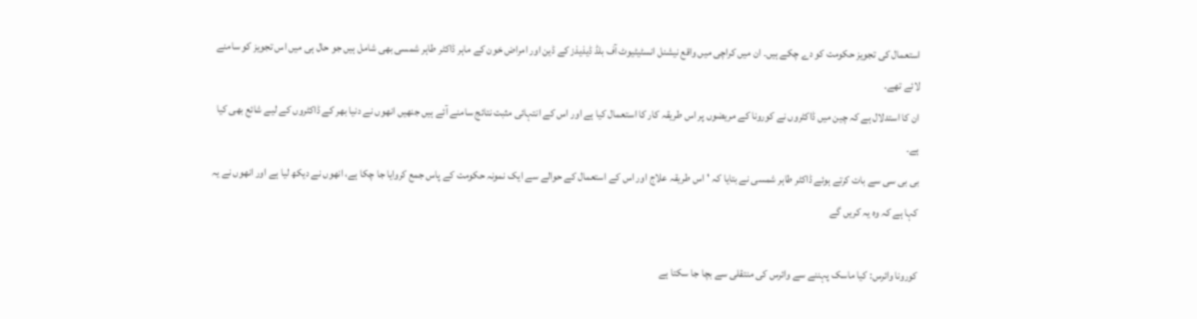استعمال کی تجویز حکومت کو دے چکے ہیں۔ ان میں کراچی میں واقع نیشنل انسٹیٹیوٹ آف بلڈ ڈیذیذز کے ڈین اور امراض خون کے ماہر ڈاکٹر طاہر شمسی بھی شامل ہیں جو حال ہی میں اس تجویز کو سامنے لائے تھے۔
ان کا استدلال ہے کہ چین میں ڈاکٹروں نے کورونا کے مریضوں پر اس طریقہ کار کا استعمال کیا ہے اور اس کے انتہائی مثبت نتائج سامنے آئے ہیں جنھیں انھوں نے دنیا بھر کے ڈاکٹروں کے لیے شائع بھی کیا ہے۔
بی بی سی سے بات کرتے ہوئے ڈاکٹر طاہر شمسی نے بتایا کہ 'اس طریقہ علاج اور اس کے استعمال کے حوالے سے ایک نمونہ حکومت کے پاس جمع کروایا جا چکا ہے، انھوں نے دیکھ لیا ہے اور انھوں نے یہ کہا ہے کہ وہ یہ کریں گے

کورونا وائرس: کیا ماسک پہننے سے وائرس کی منتقلی سے بچا جا سکتا ہے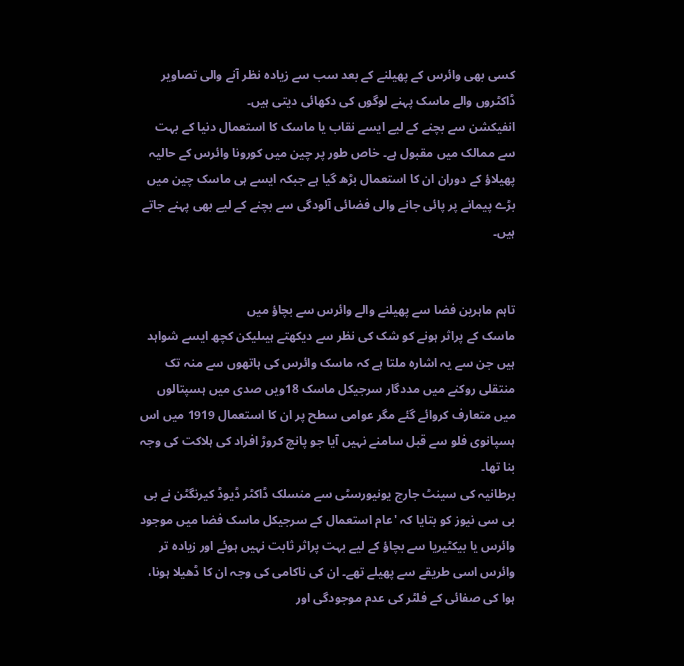کسی بھی وائرس کے پھیلنے کے بعد سب سے زیادہ نظر آنے والی تصاویر ڈاکٹروں والے ماسک پہنے لوگوں کی دکھائی دیتی ہیں۔
انفیکشن سے بچنے کے لیے ایسے نقاب یا ماسک کا استعمال دنیا کے بہت سے ممالک میں مقبول ہے۔ خاص طور پر چین میں کورونا وائرس کے حالیہ پھیلاؤ کے دوران ان کا استعمال بڑھ گیا ہے جبکہ ایسے ہی ماسک چین میں بڑے پیمانے پر پائی جانے والی فضائی آلودگی سے بچنے کے لیے بھی پہنے جاتے ہیں۔


تاہم ماہرین فضا سے پھیلنے والے وائرس سے بچاؤ میں
ماسک کے پراثر ہونے کو شک کی نظر سے دیکھتے ہیںلیکن کچھ ایسے شواہد ہیں جن سے یہ اشارہ ملتا ہے کہ ماسک وائرس کی ہاتھوں سے منہ تک منتقلی روکنے میں مددگار سرجیکل ماسک 18ویں صدی میں ہسپتالوں میں متعارف کروائے گئے مگر عوامی سطح پر ان کا استعمال 1919 میں اس ہسپانوی فلو سے قبل سامنے نہیں آیا جو پانچ کروڑ افراد کی ہلاکت کی وجہ بنا تھا۔
برطانیہ کی سینٹ جارج یونیورسٹی سے منسلک ڈاکٹر ڈیوڈ کیرنگٹن نے بی بی سی نیوز کو بتایا کہ 'عام استعمال کے سرجیکل ماسک فضا میں موجود وائرس یا بیکٹیریا سے بچاؤ کے لیے بہت پراثر ثابت نہیں ہوئے اور زیادہ تر وائرس اسی طریقے سے پھیلے تھے۔ ان کی ناکامی کی وجہ ان کا ڈھیلا ہونا، ہوا کی صفائی کے فلٹر کی عدم موجودگی اور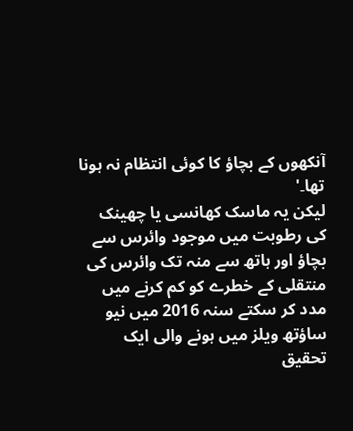آنکھوں کے بچاؤ کا کوئی انتظام نہ ہونا تھا۔'
لیکن یہ ماسک کھانسی یا چھینک کی رطوبت میں موجود وائرس سے بچاؤ اور ہاتھ سے منہ تک وائرس کی منتقلی کے خطرے کو کم کرنے میں مدد کر سکتے سنہ 2016 میں نیو ساؤتھ ویلز میں ہونے والی ایک تحقیق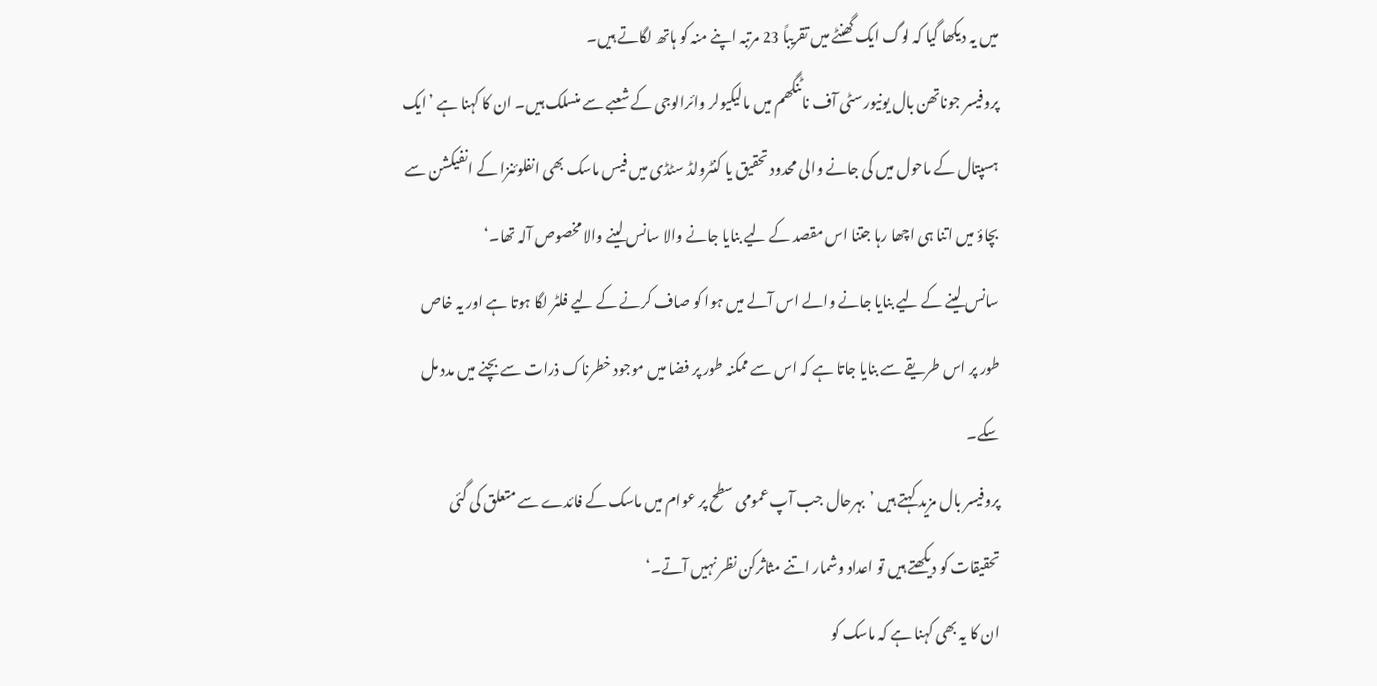میں یہ دیکھا گیا کہ لوگ ایک گھنٹے میں تقریباً 23 مرتبہ اپنے منہ کو ہاتھ لگاتے ہیں۔
پروفیسر جوناتھن بال یونیورسٹی آف ناٹنگھم میں مالیکیولر وائرالوجی کے شعبے سے منسلک ہیں۔ ان کا کہنا ہے ’ایک ہسپتال کے ماحول میں کی جانے والی محدود تحقیق یا کنٹرولڈ سٹڈی میں فیس ماسک بھی انفلوئنزا کے انفیکشن سے بچاؤ میں اتنا ہی اچھا رہا جتنا اس مقصد کے لیے بنایا جانے والا سانس لینے والا مخصوص آلہ تھا۔‘
سانس لینے کے لیے بنایا جانے والے اس آلے میں ہوا کو صاف کرنے کے لیے فلٹر لگا ہوتا ہے اور یہ خاص طور پر اس طریقے سے بنایا جاتا ہے کہ اس سے ممکنہ طور پر فضا میں موجود خطرناک ذرات سے بچنے میں مدد مل سکے۔
پروفیسر بال مزید کہتے ہیں ’بہرحال جب آپ عمومی سطح پر عوام میں ماسک کے فائدے سے متعلق کی گئی تحقیقات کو دیکھتے ہیں تو اعداد وشمار اتنے مثاثرکن نظر نہیں آتے۔‘
ان کا یہ بھی کہنا ہے کہ ماسک کو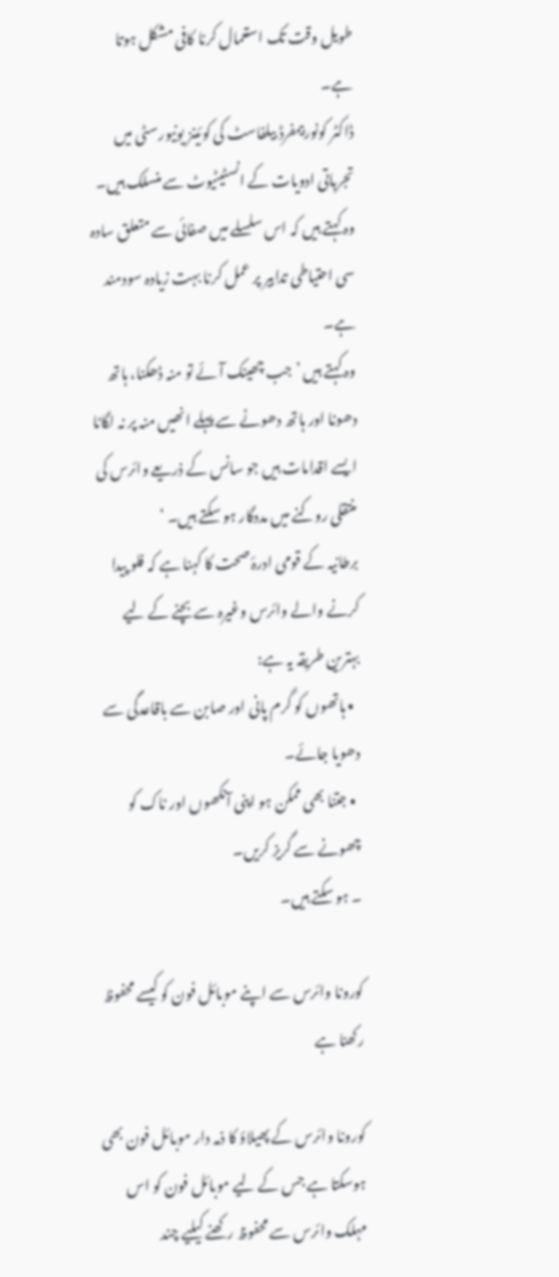طویل وقت تک استعمال کرنا کافی مشکل ہوتا ہے۔
ڈاکٹر کونوربیمفرڈ بیلفاسٹ کی کوئینز یونیورسٹی میں تجرباتی ادویات کے انسٹیٹیوٹ سے منسلک ہیں۔ وہ کہتے ہیں کہ اس سلسلے میں صفائی سے متعلق سادہ سی احتیاطی تدابیر پر عمل کرنا بہت زیادہ سودمند ہے۔
وہ کہتے ہیں ’جب چھینک آئے تو منہ ڈھکنا، ہاتھ دھونا اور ہاتھ دھونے سے پہلے انھیں منہ پر نہ لگانا ایسے اقدامات ہیں جو سانس کے ذریعے وائرس کی منتقلی روکنے میں مددگار ہو سکتے ہیں۔ ‘
برطانیہ کے قومی ادرۂ صحت کا کہنا ہے کہ فلو پیدا کرنے والے وائرس وغیرہ سے بچنے کے لیے بہترین طریقہ یہ ہے:
  • ہاتھوں کو گرم پانی اور صابن سے باقاعدگی سے دھویا جائے۔
  • جتنا بھی ممکن ہو اپنی آنکھوں اور ناک کو چھونے سے گریز کریں۔
۔ ہو سکتے ہیں۔

کورونا وائرس سے اپنے موبائل فون کو کیسے محفوظ رکھنا ہے

کورونا وائرس کے پھیلاؤ کا ذمہ دار موبائل فون بھی ہوسکتا ہے جس کے لیے موبائل فون کو اس مہلک وائرس سے محفوظ رکھنے کیلیے چند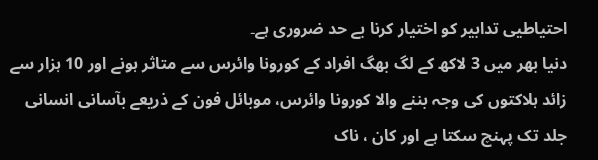احتیاطیی تدابیر کو اختیار کرنا بے حد ضروری ہے۔
دنیا بھر میں 3 لاکھ کے لگ بھگ افراد کے کورونا وائرس سے متاثر ہونے اور 10 ہزار سے زائد ہلاکتوں کی وجہ بننے والا کورونا وائرس، موبائل فون کے ذریعے بآسانی انسانی جلد تک پہنچ سکتا ہے اور کان ، ناک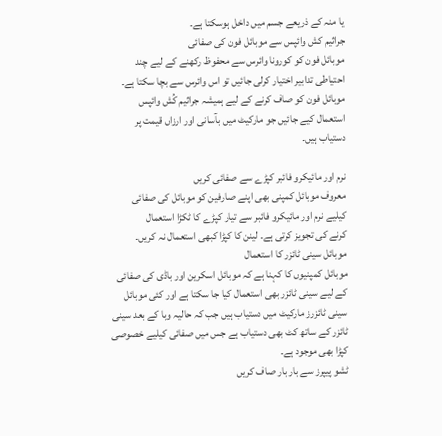یا منہ کے ذریعے جسم میں داخل ہوسکتا ہے۔
جراثیم کش وائپس سے موبائل فون کی صفائی
موبائل فون کو کورونا وائرس سے محفوظ رکھنے کے لیے چند احتیاطی تدابیر اختیار کرلی جائیں تو اس وائرس سے بچا سکتا ہے۔  موبائل فون کو صاف کرنے کے لیے ہمیشہ جراثیم کُش وائپس استعمال کیے جائیں جو مارکیٹ میں بآسانی اور ارزاں قیمت پر دستیاب ہیں۔

نرم اور مائیکرو فائبر کپڑے سے صفائی کریں
معروف موبائل کمپنی بھی اپنے صارفین کو موبائل کی صفائی کیلیے نرم اور مائیکرو فائبر سے تیار کپڑے کا ٹکڑا استعمال
کرنے کی تجویز کرتی ہے۔ لینن کا کپڑا کبھی استعمال نہ کریں۔
موبائل سینی ٹائزر کا استعمال
موبائل کمپنیوں کا کہنا ہے کہ موبائل اسکرین اور باڈی کی صفائی کے لیے سینی ٹائزر بھی استعمال کیا جا سکتا ہے اور کئی موبائل سینی ٹائزرز مارکیٹ میں دستیاب ہیں جب کہ حالیہ وبا کے بعد سینی ٹائزر کے ساتھ کٹ بھی دستیاب ہے جس میں صفائی کیلیے خصوصی کپڑا بھی موجود ہے۔
ٹشو پیپرز سے بار بار صاف کریں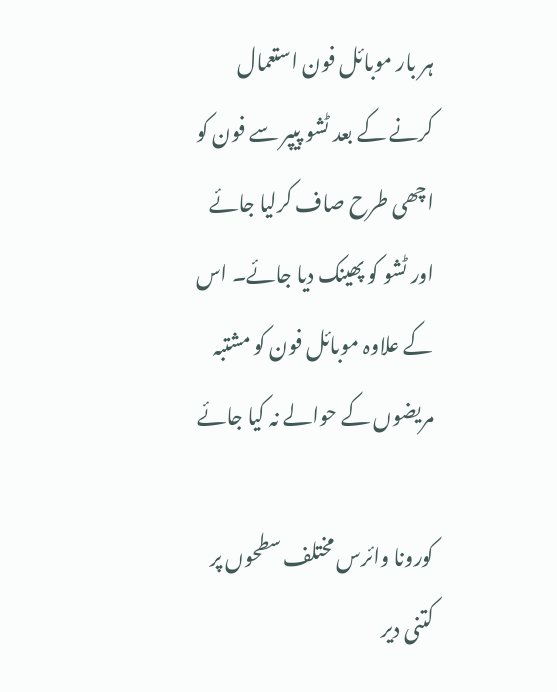ہر بار موبائل فون استعمال کرنے کے بعد ٹشو پیپر سے فون کو اچھی طرح صاف کرلیا جائے اور ٹشو کو پھینک دیا جائے۔ اس کے علاوہ موبائل فون کو مشتبہ مریضوں کے حوالے نہ کیا جائے

کورونا وائرس مختلف سطحوں پر کتنی دیر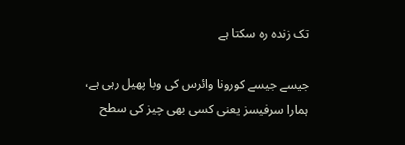تک زندہ رہ سکتا ہے

جیسے جیسے کورونا وائرس کی وبا پھیل رہی ہے، ہمارا سرفیسز یعنی کسی بھی چیز کی سطح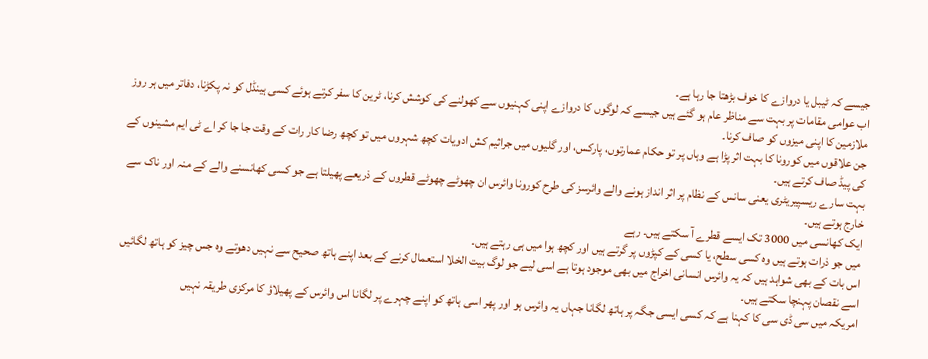جیسے کہ ٹیبل یا دروازے کا خوف بڑھتا جا رہا ہے۔
اب عوامی مقامات پر بہت سے مناظر عام ہو گئے ہیں جیسے کہ لوگوں کا دروازے اپنی کہنیوں سے کھولنے کی کوشش کرنا، ٹرین کا سفر کرتے ہوئے کسی ہینڈل کو نہ پکڑنا، دفاتر میں ہر روز ملازمین کا اپنی میزوں کو صاف کرنا۔
جن علاقوں میں کورونا کا بہت اثر پڑا ہے وہاں پر تو حکام عمارتوں، پارکس، اور گلیوں میں جراثیم کش ادویات کچھ شہروں میں تو کچھ رضا کار رات کے وقت جا جا کر اے ٹی ایم مشینوں کے کی پیڈ صاف کرتے ہیں۔
بہت سارے ریسپیریٹری یعنی سانس کے نظام پر اثر انداز ہونے والے وائرسز کی طرح کورونا وائرس ان چھوٹے چھوٹے قطروں کے ذریعے پھیلتا ہے جو کسی کھانسنے والے کے منہ اور ناک سے خارج ہوتے ہیں۔
ایک کھانسی میں 3000 تک ایسے قطرے آ سکتے ہیں۔ رہے
میں جو ذرات ہوتے ہیں وہ کسی سطح، یا کسی کے کپڑوں پر گرتے ہیں اور کچھ ہوا میں ہی رہتے ہیں۔
اس بات کے بھی شواہد ہیں کہ یہ وائرس انسانی اخراج میں بھی موجود ہوتا ہے اسی لیے جو لوگ بیت الخلا استعمال کرنے کے بعد اپنے ہاتھ صحیح سے نہیں دھوتے وہ جس چیز کو ہاتھ لگائیں اسے نقصان پہنچا سکتے ہیں۔
امریکہ میں سی ڈی سی کا کہنا ہے کہ کسی ایسی جگہ پر ہاتھ لگانا جہاں یہ وائرس ہو اور پھر اسی ہاتھ کو اپنے چہرے پر لگانا اس وائرس کے پھیلاؤ کا مرکزی طریقہ نہیں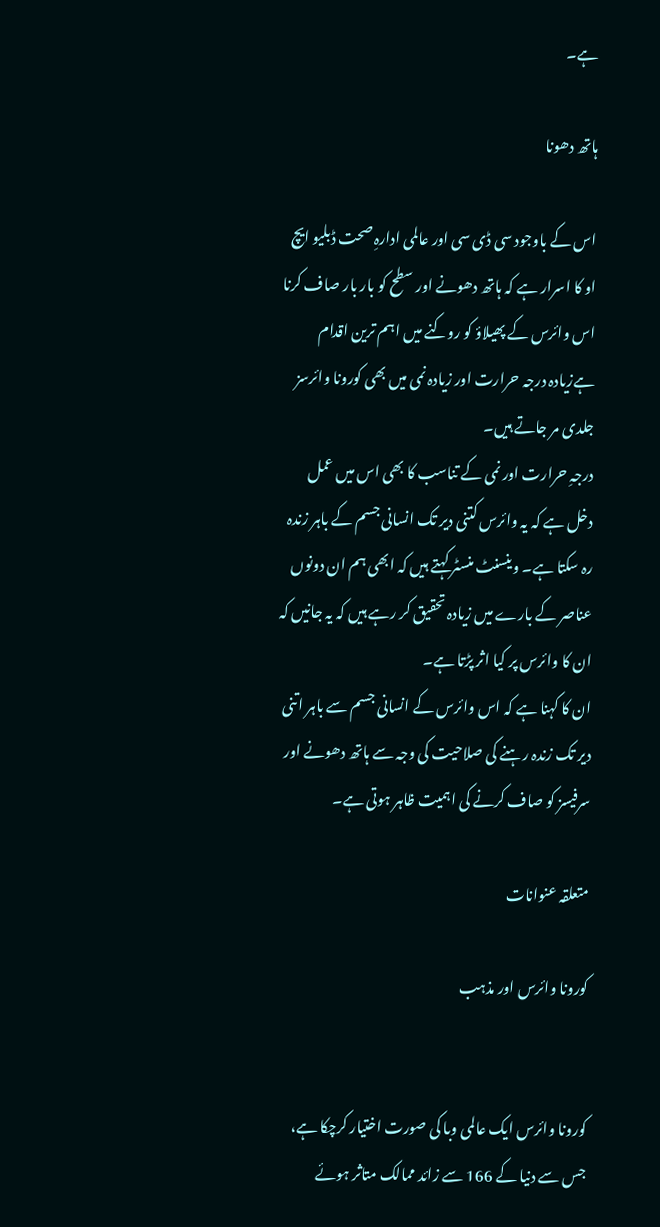ہے۔

ہاتھ دھونا

اس کے باوجود سی ڈی سی اور عالمی ادارہِ صحت ڈبلیو ایچ او کا اسرار ہے کہ ہاتھ دھونے اور سطح کو بار بار صاف کرنا اس وائرس کے پھیلاؤ کو روکنے میں اہم ترین اقدام ہےزیادہ درجہ حرارت اور زیادہ نمی میں بھی کورونا وائرسز جلدی مر جاتے ہیں۔
درجہِ حرارت اور نمی کے تناسب کا بھی اس میں عمل دخل ہے کہ یہ وائرس کتنی دیر تک انسانی جسم کے باہر زندہ رہ سکتا ہے۔ وینسنٹ منسٹر کہتے ہیں کہ ابھی ہم ان دونوں عناصر کے بارے میں زیادہ تحقیق کر رہے ہیں کہ یہ جانیں کہ ان کا وائرس پر کیا اثر پڑتا ہے۔
ان کا کہنا ہے کہ اس وائرس کے انسانی جسم سے باہر اتنی دیر تک زندہ رہنے کی صلاحیت کی وجہ سے ہاتھ دھونے اور سرفیسز کو صاف کرنے کی اہمیت ظاہر ہوتی ہے۔

متعلقہ عنوانات

کورونا وائرس اور مذہب


کورونا وائرس ایک عالمی وبا کی صورت اختیار کرچکا ہے، جس سے دنیا کے 166 سے زائد ممالک متاثر ہوئے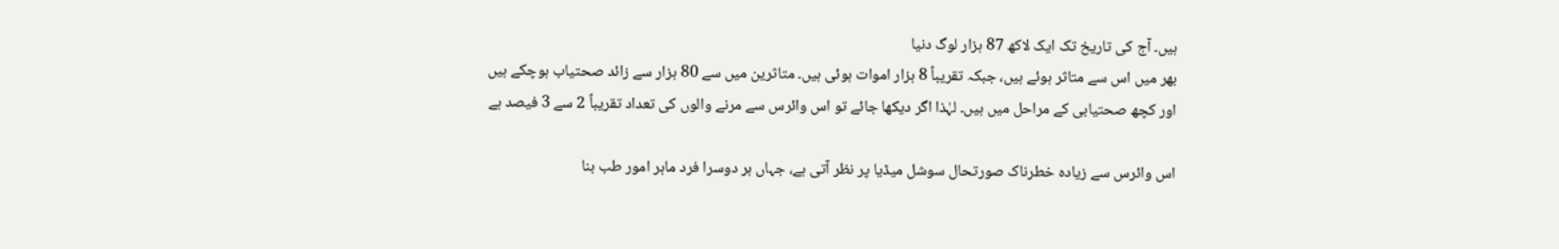ہیں۔ آج کی تاریخ تک ایک لاکھ 87 ہزار لوگ دنیا
بھر میں اس سے متاثر ہوئے ہیں، جبکہ تقریباً 8 ہزار اموات ہوئی ہیں۔ متاثرین میں سے 80 ہزار سے زائد صحتیاب ہوچکے ہیں اور کچھ صحتیابی کے مراحل میں ہیں۔ لہٰذا اگر دیکھا جائے تو اس وائرس سے مرنے والوں کی تعداد تقریباً 2 سے 3 فیصد ہے

اس وائرس سے زیادہ خطرناک صورتحال سوشل میڈیا پر نظر آتی ہے، جہاں ہر دوسرا فرد ماہر امور طب بنا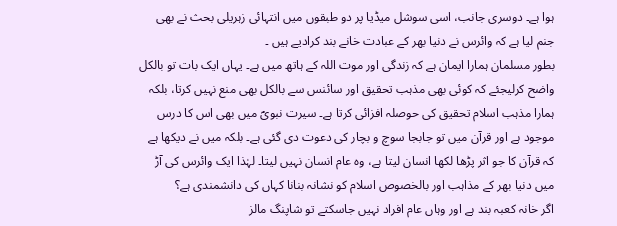ہوا ہے۔ دوسری جانب، اسی سوشل میڈیا پر دو طبقوں میں انتہائی زہریلی بحث نے بھی جنم لیا ہے کہ وائرس نے دنیا بھر کے عبادت خانے بند کرادیے ہیں ۔
بطور مسلمان ہمارا ایمان ہے کہ زندگی اور موت اللہ کے ہاتھ میں ہے۔ یہاں ایک بات تو بالکل واضح کرلیجئے کہ کوئی بھی مذہب تحقیق اور سائنس سے بالکل بھی منع نہیں کرتا، بلکہ ہمارا مذہب اسلام تحقیق کی حوصلہ افزائی کرتا ہے۔ سیرت نبویؐ میں بھی اس کا درس موجود ہے اور قرآن میں تو جابجا سوچ و بچار کی دعوت دی گئی ہے۔ بلکہ میں نے دیکھا ہے کہ قرآن کا جو اثر پڑھا لکھا انسان لیتا ہے، وہ عام انسان نہیں لیتا۔ لہٰذا ایک وائرس کی آڑ میں دنیا بھر کے مذاہب اور بالخصوص اسلام کو نشانہ بنانا کہاں کی دانشمندی ہے؟
اگر خانہ کعبہ بند ہے اور وہاں عام افراد نہیں جاسکتے تو شاپنگ مالز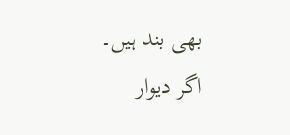بھی بند ہیں۔ اگر دیوار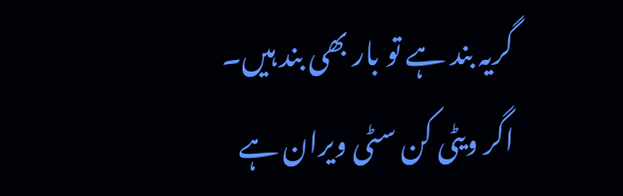گریہ بند ہے تو بار بھی بند ہیں۔ اگر ویٹی کن سٹی ویران ہے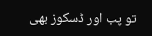تو پب اور ڈسکوز بھی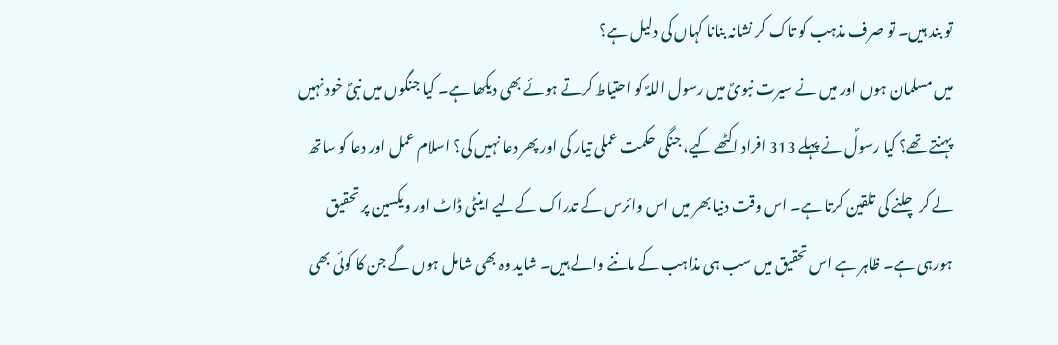تو بند ہیں۔ تو صرف مذہب کو تاک کر نشانہ بنانا کہاں کی دلیل ہے؟
میں مسلمان ہوں اور میں نے سیرت نبویؐ میں رسول اللہؐ کو احتیاط کرتے ہوئے بھی دیکھا ہے۔ کیا جنگوں میں نبیؐ خود نہیں پہنتے تھے؟ کیا رسولؐ نے پہلے 313 افراد اکٹھے کیے، جنگی حکمت عملی تیار کی اور پھر دعا نہیں کی؟ اسلام عمل اور دعا کو ساتھ لے کر چلنے کی تلقین کرتا ہے۔ اس وقت دنیا بھر میں اس وائرس کے تدراک کےلیے اینٹی ڈاٹ اور ویکسین پر تحقیق ہورہی ہے۔ ظاہر ہے اس تحقیق میں سب ہی مذاہب کے ماننے والے ہیں۔ شاید وہ بھی شامل ہوں گے جن کا کوئی بھی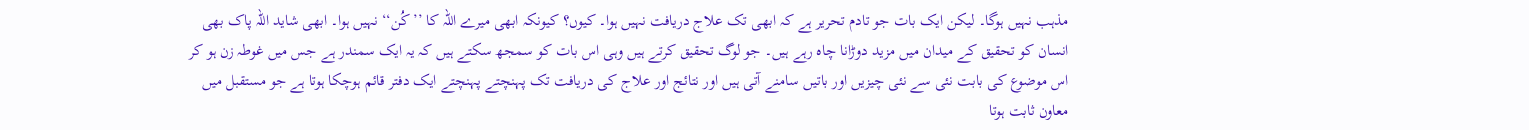مذہب نہیں ہوگا۔ لیکن ایک بات جو تادم تحریر ہے کہ ابھی تک علاج دریافت نہیں ہوا۔ کیوں؟ کیونکہ ابھی میرے اللہ کا ’’کُن‘‘ نہیں ہوا۔ ابھی شاید اللہ پاک بھی انسان کو تحقیق کے میدان میں مزید دوڑانا چاہ رہے ہیں۔ جو لوگ تحقیق کرتے ہیں وہی اس بات کو سمجھ سکتے ہیں کہ یہ ایک سمندر ہے جس میں غوطہ زن ہو کر اس موضوع کی بابت نئی سے نئی چیزیں اور باتیں سامنے آتی ہیں اور نتائج اور علاج کی دریافت تک پہنچتے پہنچتے ایک دفتر قائم ہوچکا ہوتا ہے جو مستقبل میں معاون ثابت ہوتا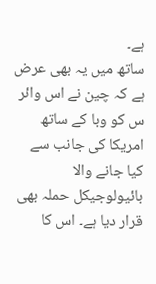ہے۔
ساتھ میں یہ بھی عرض ہے کہ چین نے اس وائر س کو وبا کے ساتھ امریکا کی جانب سے کیا جانے والا بائیولوجیکل حملہ بھی قرار دیا ہے۔ اس کا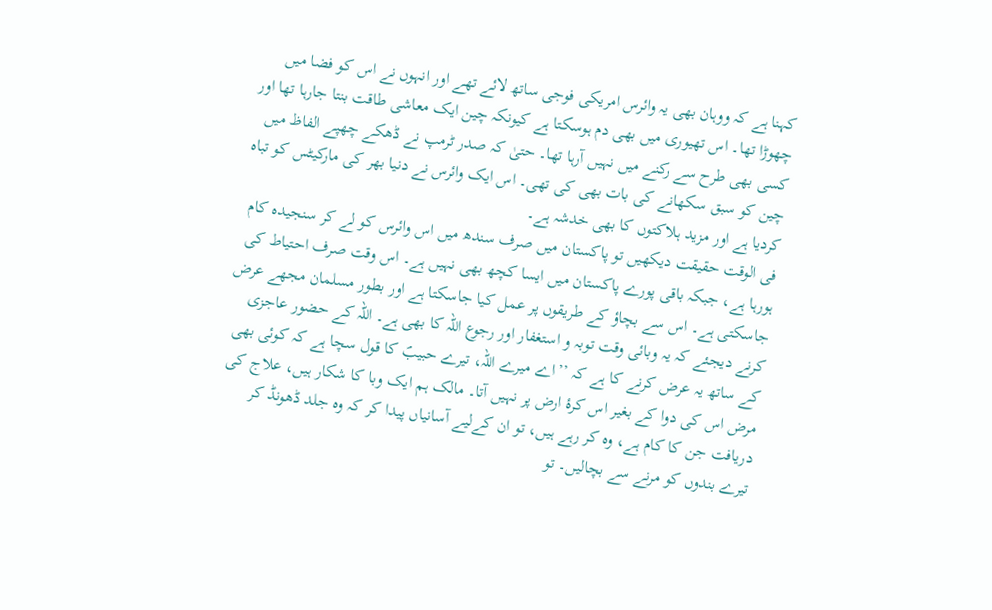کہنا ہے کہ ووہان بھی یہ وائرس امریکی فوجی ساتھ لائے تھے اور انہوں نے اس کو فضا میں چھوڑا تھا۔ اس تھیوری میں بھی دم ہوسکتا ہے کیونکہ چین ایک معاشی طاقت بنتا جارہا تھا اور کسی بھی طرح سے رکنے میں نہیں آرہا تھا۔ حتیٰ کہ صدر ٹرمپ نے ڈھکے چھپے الفاظ میں چین کو سبق سکھانے کی بات بھی کی تھی۔ اس ایک وائرس نے دنیا بھر کی مارکیٹس کو تباہ کردیا ہے اور مزید ہلاکتوں کا بھی خدشہ ہے۔
فی الوقت حقیقت دیکھیں تو پاکستان میں صرف سندھ میں اس وائرس کو لے کر سنجیدہ کام ہورہا ہے، جبکہ باقی پورے پاکستان میں ایسا کچھ بھی نہیں ہے۔ اس وقت صرف احتیاط کی جاسکتی ہے۔ اس سے بچاؤ کے طریقوں پر عمل کیا جاسکتا ہے اور بطور مسلمان مجھے عرض کرنے دیجئے کہ یہ وبائی وقت توبہ و استغفار اور رجوع اللہ کا بھی ہے۔ اللہ کے حضور عاجزی کے ساتھ یہ عرض کرنے کا ہے کہ ’’اے میرے اللہ، تیرے حبیبؐ کا قول سچا ہے کہ کوئی بھی مرض اس کی دوا کے بغیر اس کرۂ ارض پر نہیں آتا۔ مالک ہم ایک وبا کا شکار ہیں، علاج کی دریافت جن کا کام ہے، وہ کر رہے ہیں، تو ان کےلیے آسانیاں پیدا کر کہ وہ جلد ڈھونڈ کر تیرے بندوں کو مرنے سے بچالیں۔ تو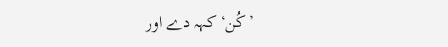’کُن‘ کہہ دے اور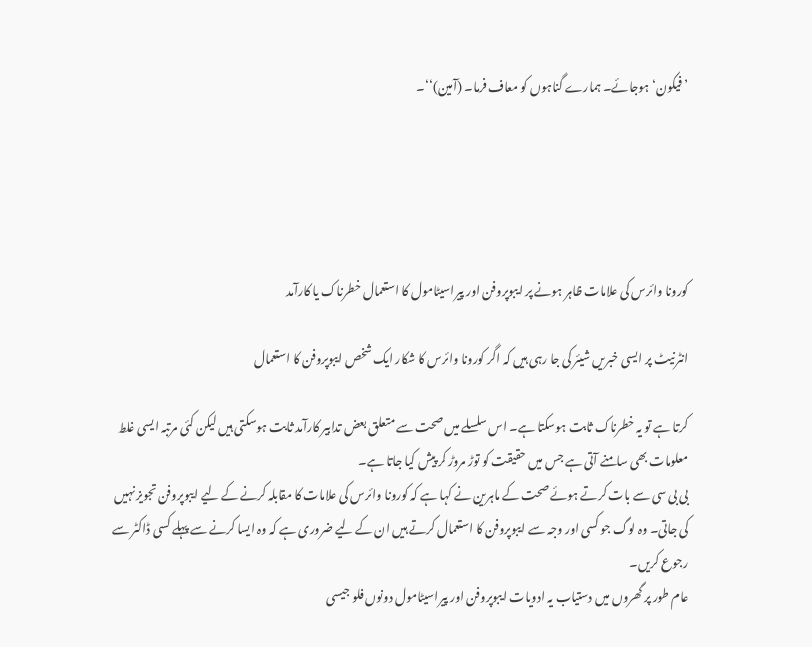’فیکون‘ ہوجائے۔ ہمارے گناہوں کو معاف فرما۔ (آمین)‘‘۔





کورونا وائرس کی علامات ظاہر ہونے پر ایبوپروفن اور پیراسیٹامول کا استعمال خطرناک یا کارآمد

انٹرنیٹ پر ایسی خبریں شیئر کی جا رہی ہیں کہ اگر کورونا وائرس کا شکار ایک شخص ایبوپروفن کا استعمال

کرتا ہے تو یہ خطرناک ثابت ہوسکتا ہے۔ اس سلسلے میں صحت سے متعلق بعض تدابیر کارآمد ثابت ہوسکتی ہیں لیکن کئی مرتبہ ایسی غلط معلومات بھی سامنے آتی ہے جس میں حقیقت کو توڑ مروڑ کر پیش کیا جاتا ہے۔
بی بی سی سے بات کرتے ہوئے صحت کے ماہرین نے کہا ہے کہ کورونا وائرس کی علامات کا مقابلہ کرنے کے لیے ایبوپروفن تجویز نہیں کی جاتی۔ وہ لوگ جو کسی اور وجہ سے ایبوپروفن کا استعمال کرتے ہیں ان کے لیے ضروری ہے کہ وہ ایسا کرنے سے پہلے کسی ڈاکٹر سے رجوع کریں۔
عام طور پر گھروں میں دستیاب یہ ادویات ایبوپروفن اور پیراسیٹامول دونوں فلو جیسی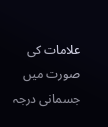علامات کی صورت میں جسمانی درجہ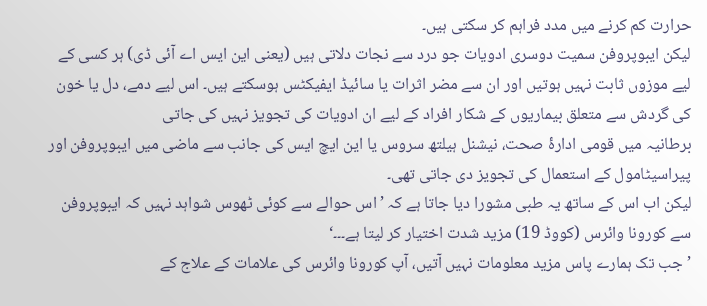حرارت کم کرنے میں مدد فراہم کر سکتی ہیں۔
لیکن ایبوپروفن سمیت دوسری ادویات جو درد سے نجات دلاتی ہیں (یعنی این ایس اے آئی ڈی) ہر کسی کے لیے موزوں ثابت نہیں ہوتیں اور ان سے مضر اثرات یا سائیڈ ایفیکٹس ہوسکتے ہیں۔ اس لیے دمے، دل یا خون کی گردش سے متعلق بیماریوں کے شکار افراد کے لیے ان ادویات کی تجویز نہیں کی جاتی
برطانیہ میں قومی ادارۂ صحت، نیشنل ہیلتھ سروس یا این ایچ ایس کی جانب سے ماضی میں ایبوپروفن اور پیراسیٹامول کے استعمال کی تجویز دی جاتی تھی۔
لیکن اب اس کے ساتھ یہ طبی مشورا دیا جاتا ہے کہ ’اس حوالے سے کوئی ٹھوس شواہد نہیں کہ ایبوپروفن سے کورونا وائرس (کووڈ 19) مزید شدت اختیار کر لیتا ہے۔۔۔‘
’جب تک ہمارے پاس مزید معلومات نہیں آتیں، آپ کورونا وائرس کی علامات کے علاج کے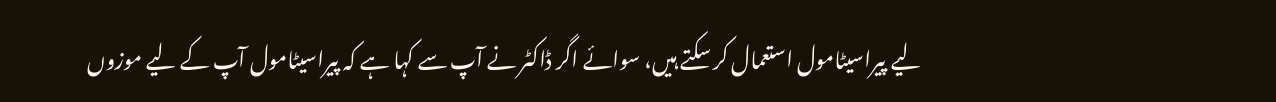لیے پیراسیٹامول استعمال کر سکتے ہیں، سوائے اگر ڈاکٹر نے آپ سے کہا ہے کہ پیراسیٹامول آپ کے لیے موزوں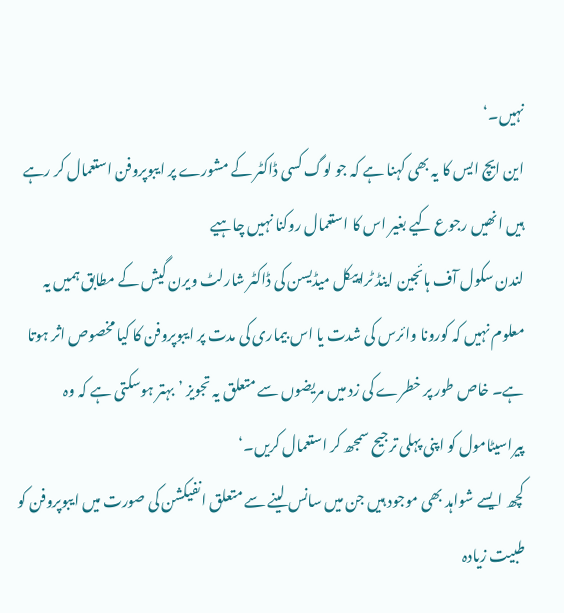نہیں۔‘
این ایچ ایس کا یہ بھی کہنا ہے کہ جو لوگ کسی ڈاکٹر کے مشورے پر ایبوپروفن استعمال کر رہے ہیں انھیں رجوع کیے بغیر اس کا استعمال روکنا نہیں چاہیے
لندن سکول آف ہائجین اینڈ ٹراپیکل میڈیسن کی ڈاکٹر شارلٹ ویرن گیش کے مطابق ہمیں یہ معلوم نہیں کہ کورونا وائرس کی شدت یا اس بیماری کی مدت پر ایبوپروفن کا کیا مخصوص اثر ہوتا ہے۔ خاص طور پر خطرے کی زد میں مریضوں سے متعلق یہ تجویز ’بہتر ہوسکتی ہے کہ وہ پیراسیٹامول کو اپنی پہلی ترجیح سمجھ کر استعمال کریں۔‘
کچھ ایسے شواہد بھی موجود ہیں جن میں سانس لینے سے متعلق انفیکشن کی صورت میں ایبوپروفن کو طبیت زیادہ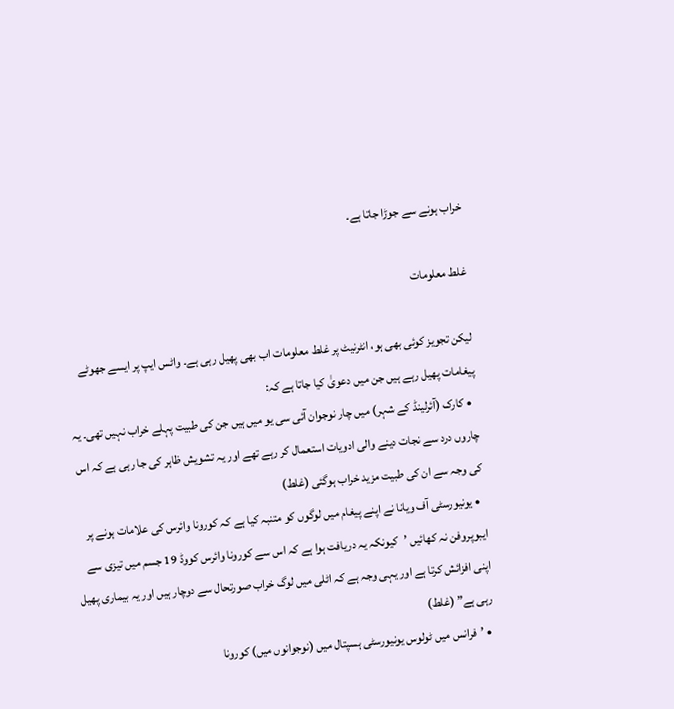خراب ہونے سے جوڑا جاتا ہے۔

غلط معلومات

لیکن تجویز کوئی بھی ہو، انٹرنیٹ پر غلط معلومات اب بھی پھیل رہی ہے۔ واٹس ایپ پر ایسے جھوٹے پیغامات پھیل رہے ہیں جن میں دعویٰ کیا جاتا ہے کہ:
  • کارک (آئرلینڈ کے شہر) میں چار نوجوان آئی سی یو میں ہیں جن کی طبیت پہلے خراب نہیں تھی۔ یہ چاروں درد سے نجات دینے والی ادویات استعمال کر رہے تھے اور یہ تشویش ظاہر کی جا رہی ہے کہ اس کی وجہ سے ان کی طبیت مزید خراب ہوگئی (غلط)
  • یونیورسٹی آف ویانا نے اپنے پیغام میں لوگوں کو متنبہ کیا ہے کہ کورونا وائرس کی علامات ہونے پر ایبوپروفن نہ کھائیں ’کیونکہ یہ دریافت ہوا ہے کہ اس سے کورونا وائرس کووڈ 19 جسم میں تیزی سے اپنی افزائش کرتا ہے اور یہی وجہ ہے کہ اٹلی میں لوگ خراب صورتحال سے دوچار ہیں اور یہ بیماری پھیل رہی ہے” (غلط)
  • ’فرانس میں ٹولوس یونیورسٹی ہسپتال میں (نوجوانوں میں) کورونا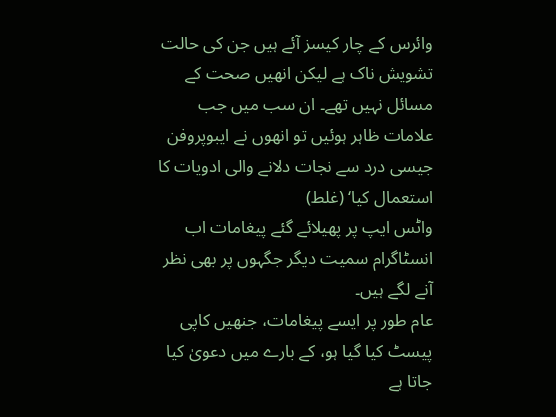وائرس کے چار کیسز آئے ہیں جن کی حالت تشویش ناک ہے لیکن انھیں صحت کے مسائل نہیں تھے۔ ان سب میں جب علامات ظاہر ہوئیں تو انھوں نے ایبوپروفن جیسی درد سے نجات دلانے والی ادویات کا استعمال کیا‘ (غلط)
واٹس ایپ پر پھیلائے گئے پیغامات اب انسٹاگرام سمیت دیگر جگہوں پر بھی نظر آنے لگے ہیں۔
عام طور پر ایسے پیغامات، جنھیں کاپی پیسٹ کیا گیا ہو، کے بارے میں دعویٰ کیا جاتا ہے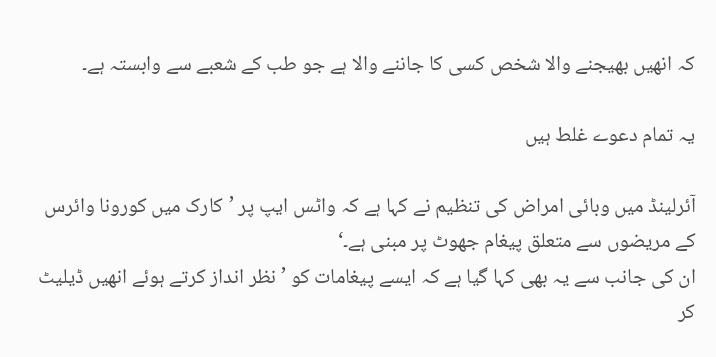کہ انھیں بھیجنے والا شخص کسی کا جاننے والا ہے جو طب کے شعبے سے وابستہ ہے۔

یہ تمام دعوے غلط ہیں

آئرلینڈ میں وبائی امراض کی تنظیم نے کہا ہے کہ واٹس ایپ پر ’کارک میں کورونا وائرس کے مریضوں سے متعلق پیغام جھوٹ پر مبنی ہے۔‘
ان کی جانب سے یہ بھی کہا گیا ہے کہ ایسے پیغامات کو ’نظر انداز کرتے ہوئے انھیں ڈیلیٹ کر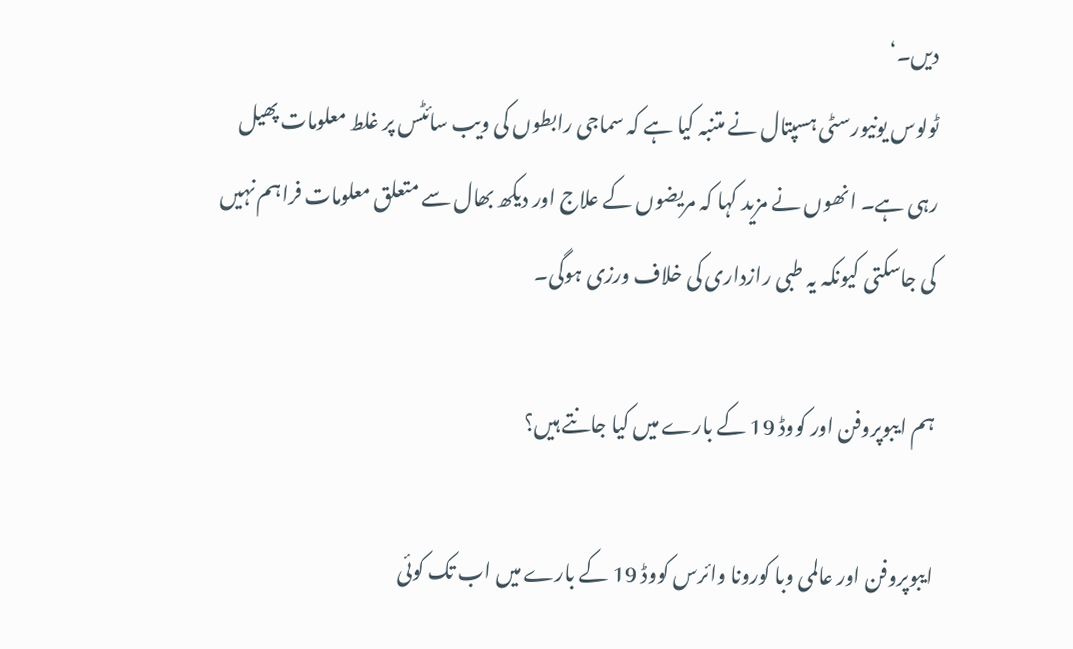دیں۔‘
ٹولوس یونیورسٹی ہسپتال نے متنبہ کیا ہے کہ سماجی رابطوں کی ویب سائٹس پر غلط معلومات پھیل رہی ہے۔ انھوں نے مزید کہا کہ مریضوں کے علاج اور دیکھ بھال سے متعلق معلومات فراہم نہیں کی جاسکتی کیونکہ یہ طبی رازداری کی خلاف ورزی ہوگی۔

ہم ایبوپروفن اور کووڈ 19 کے بارے میں کیا جانتے ہیں؟

ایبوپروفن اور عالمی وبا کورونا وائرس کووڈ 19 کے بارے میں اب تک کوئی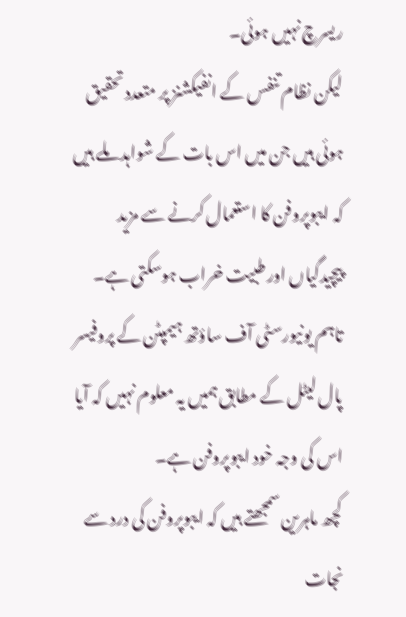ریسرچ نہیں ہوئی۔
لیکن نظام تنفس کے انفیکشنز پر متعدد تحقیق ہوئی ہیں جن میں اس بات کے شواہد ملے ہیں کہ ایبوپروفن کا استعمال کرنے سے مزید پیچیدگیاں اور طبیت خراب ہوسکتی ہے۔ تاہم یونیورسٹی آف ساؤتھ ہیمپٹن کے پروفیسر پال لیٹل کے مطابق ہمیں یہ معلوم نہیں کہ آیا اس کی وجہ خود ایبوپروفن ہے۔
کچھ ماہرین سمجھتے ہیں کہ ایبوپروفن کی درد سے نجات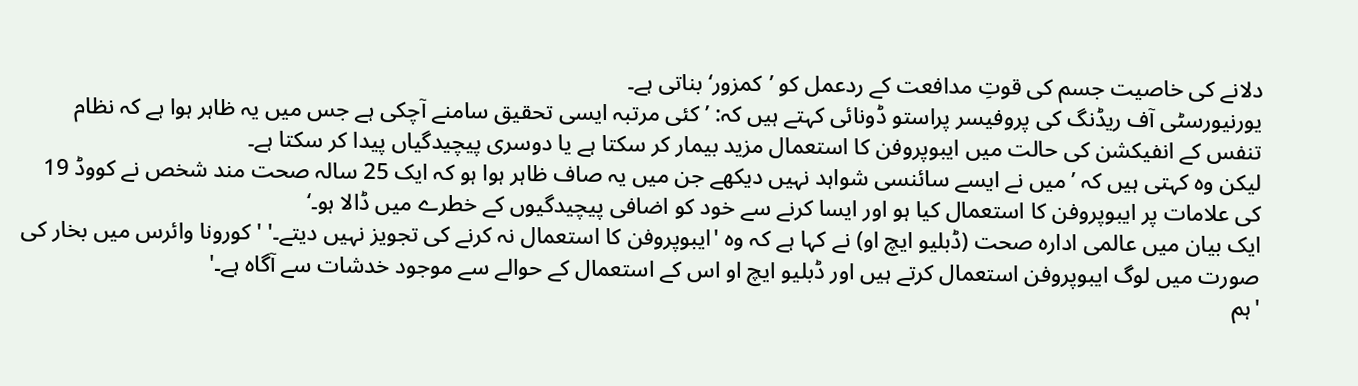دلانے کی خاصیت جسم کی قوتِ مدافعت کے ردعمل کو ’کمزور‘ بناتی ہے۔
یورنیورسٹی آف ریڈنگ کی پروفیسر پراستو ڈونائی کہتے ہیں کہ: ’کئی مرتبہ ایسی تحقیق سامنے آچکی ہے جس میں یہ ظاہر ہوا ہے کہ نظام تنفس کے انفیکشن کی حالت میں ایبوپروفن کا استعمال مزید بیمار کر سکتا ہے یا دوسری پیچیدگیاں پیدا کر سکتا ہے۔
لیکن وہ کہتی ہیں کہ ’میں نے ایسے سائنسی شواہد نہیں دیکھے جن میں یہ صاف ظاہر ہوا ہو کہ ایک 25 سالہ صحت مند شخص نے کووڈ 19 کی علامات پر ایبوپروفن کا استعمال کیا ہو اور ایسا کرنے سے خود کو اضافی پیچیدگیوں کے خطرے میں ڈالا ہو۔‘
ایک بیان میں عالمی ادارہ صحت (ڈبلیو ایچ او) نے کہا ہے کہ وہ 'ایبوپروفن کا استعمال نہ کرنے کی تجویز نہیں دیتے۔' 'کورونا وائرس میں بخار کی صورت میں لوگ ایبوپروفن استعمال کرتے ہیں اور ڈبلیو ایچ او اس کے استعمال کے حوالے سے موجود خدشات سے آگاہ ہے۔'
'ہم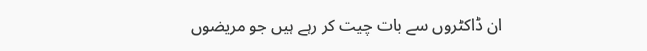ان ڈاکٹروں سے بات چیت کر رہے ہیں جو مریضوں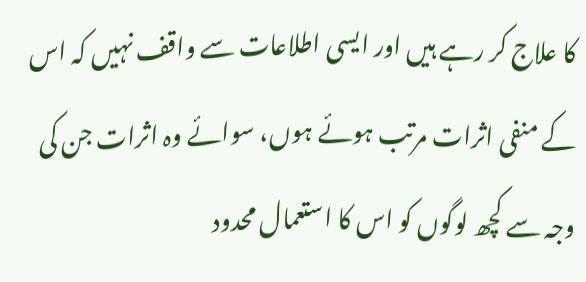کا علاج کر رہے ہیں اور ایسی اطلاعات سے واقف نہیں کہ اس کے منفی اثرات مرتب ہوئے ہوں، سوائے وہ اثرات جن کی وجہ سے کچھ لوگوں کو اس کا استعمال محدود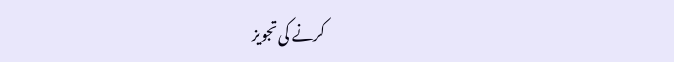کرنے کی تجویز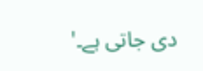دی جاتی ہے۔'